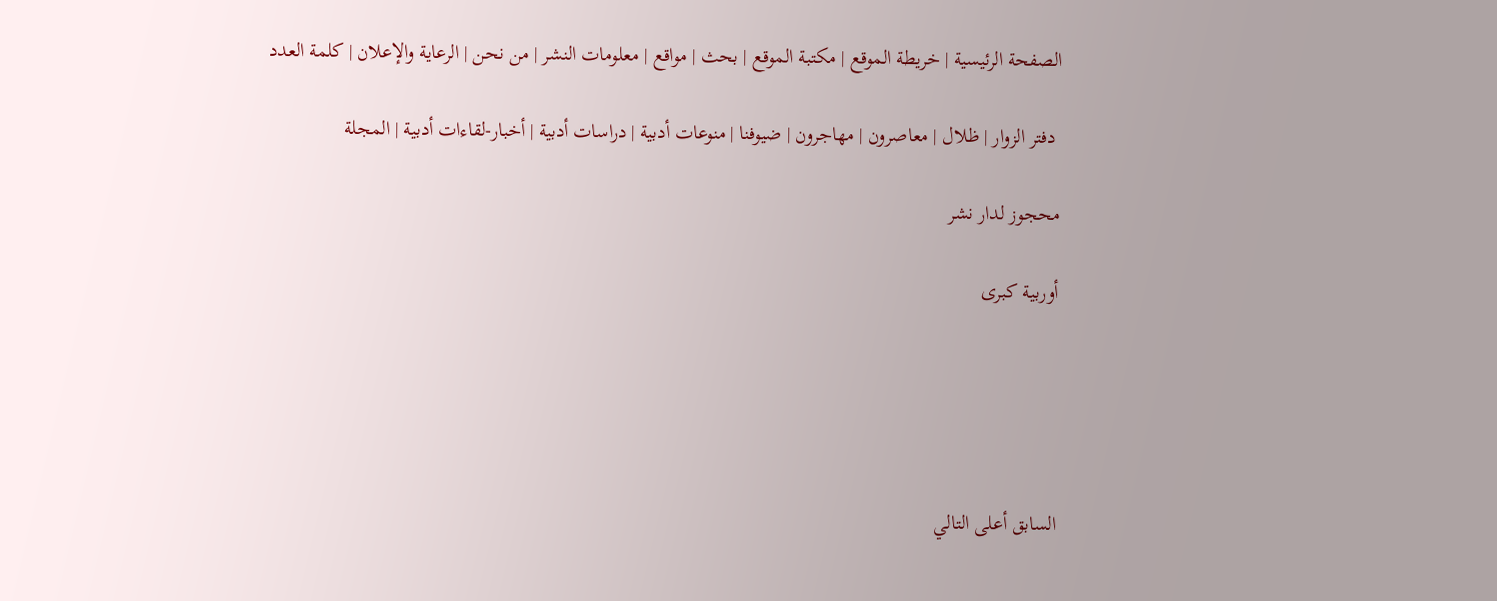الصفحة الرئيسية | خريطة الموقع | مكتبة الموقع | بحث | مواقع | معلومات النشر | من نحن | الرعاية والإعلان | كلمة العدد

 دفتر الزوار | ظلال | معاصرون | مهاجرون | ضيوفنا | منوعات أدبية | دراسات أدبية | أخبار-لقاءات أدبية | المجلة

محجوز لدار نشر

أوربية كبرى





السابق أعلى التالي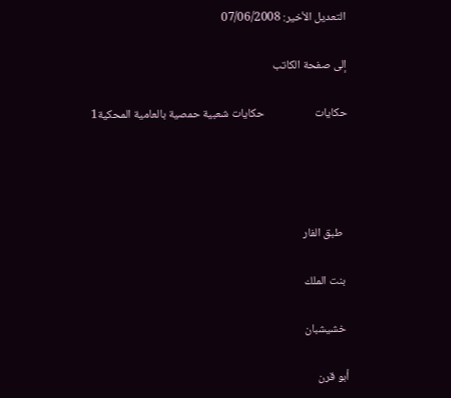التعديل الأخير: 07/06/2008

إلى صفحة الكاتب

حكايات                   حكايات شعبية حمصية بالعامية المحكية1




  طبق الفار

 بنت الملك

 خشيشبان

أبو قرن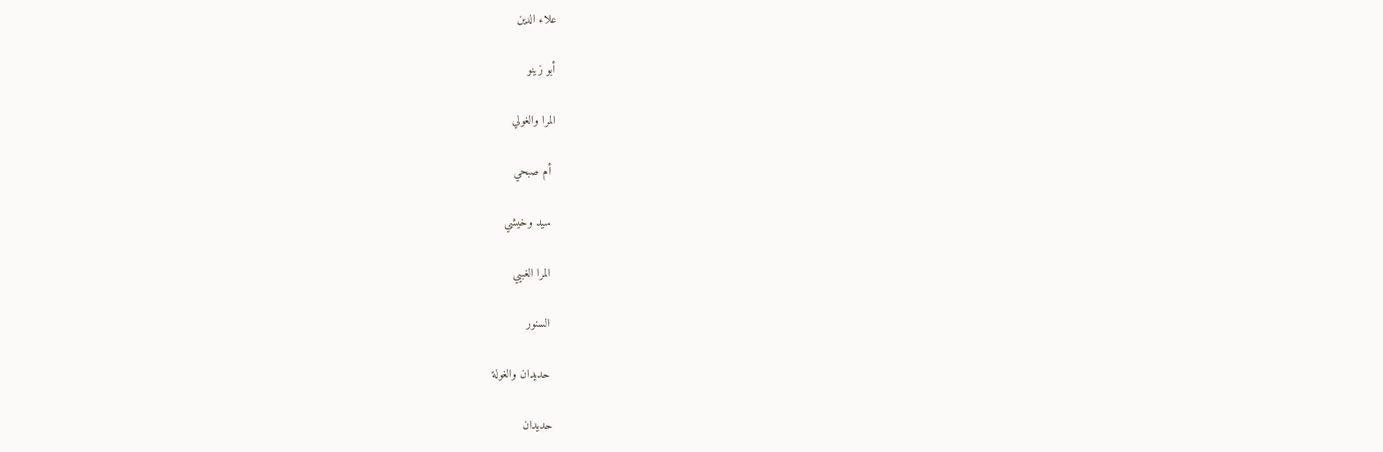علاء الدين

أبو زينو

المرا والغولي

 أم صبحي

 سيد وخيشي

 المرا الغبيي

 السنور

 حديدان والغولة

حديدان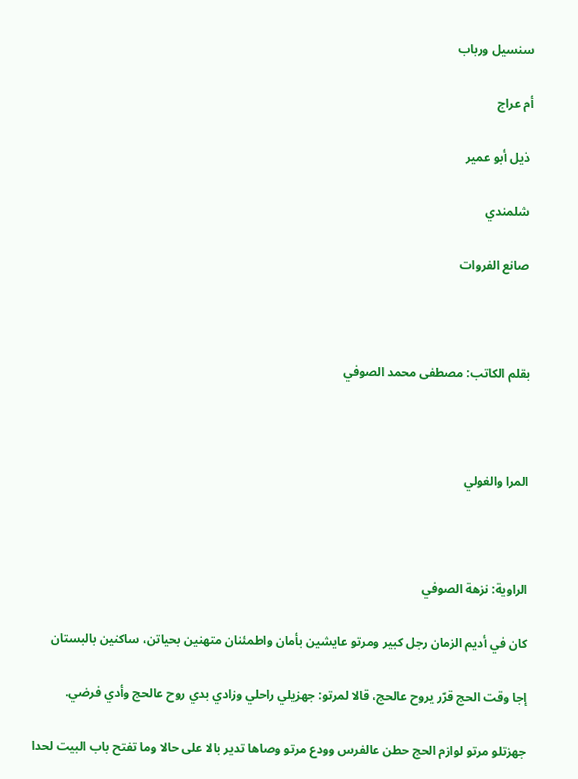سنسيل ورباب

أم عراج

 ذيل أبو عمير

 شلمندي

 صانع الفروات



بقلم الكاتب: مصطفى محمد الصوفي



المرا والغولي



الراوية: نزهة الصوفي

كان في أديم الزمان رجل كبير ومرتو عايشين بأمان واطمئنان متهنين بحياتن، ساكنين بالبستان

إجا وقت الحج قرّر يروح عالحج، قالا لمرتو: جهزيلي راحلي وزادي بدي روح عالحج وأدي فرضي.

جهزتلو مرتو لوازم الحج حطن عالفرس وودع مرتو وصاها تدير بالا على حالا وما تفتح باب البيت لحدا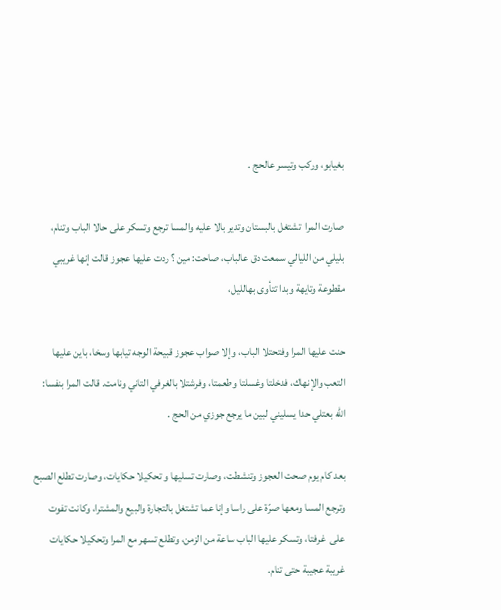بغيابو، وركب وتيسر عالحج .

صارت المرا  تشتغل بالبستان وتدير بالا عليه والمسا ترجع وتسكر على حالا الباب وتنام، بليلي من الليالي سمعت دق عالباب، صاحت: مين ؟ ردت عليها عجوز قالت إنها غريبي مقطوعة وتايهة وبدا تتأوى بهالليل،

حنت عليها المرا وفتحتلا الباب، وإلا صواب عجوز قبيحة الوجه تيابها وسخا، باين عليها التعب والإنهاك، فدخلتا وغسلتا وطعمتا، وفرشتلا بالغرفي التاني ونامت. قالت المرا بنفسا: الله بعتلي حدا يسليني لبين ما يرجع جوزي من الحج .

بعد كام يوم صحت العجوز وتنشطت، وصارت تسليها و تحكيلا حكايات، وصارت تطلع الصبح وترجع المسا ومعها صرّة على راسا وإنا عما تشتغل بالتجارة والبيع والمشترا، وكانت تفوت على  غرفتا، وتسكر عليها الباب ساعة من الزمن، وتطلع تسهر مع المرا وتحكيلا حكايات غريبة عجيبة حتى تنام.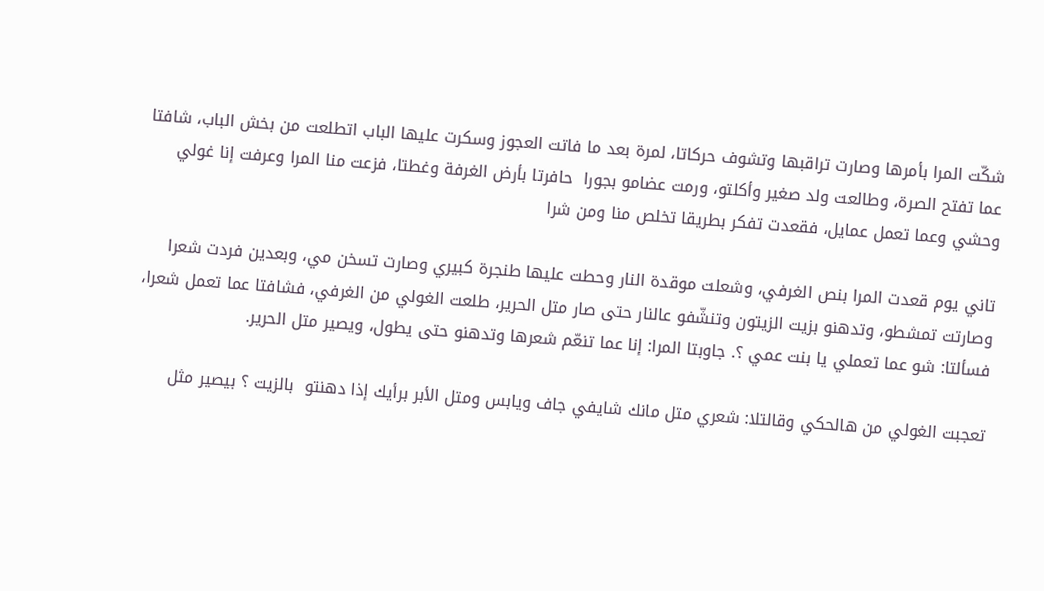شكّت المرا بأمرها وصارت تراقبها وتشوف حركاتا، لمرة بعد ما فاتت العجوز وسكرت عليها الباب اتطلعت من بخش الباب، شافتا عما تفتح الصرة، وطالعت ولد صغير وأكلتو، ورمت عضامو بجورا  حافرتا بأرض الغرفة وغطتا، فزعت منا المرا وعرفت إنا غولي وحشي وعما تعمل عمايل، فقعدت تفكر بطريقا تخلص منا ومن شرا

تاني يوم قعدت المرا بنص الغرفي، وشعلت موقدة النار وحطت عليها طنجرة كبيري وصارت تسخن مي، وبعدين فردت شعرا وصارتت تمشطو، وتدهنو بزيت الزيتون وتنشّفو عالنار حتى صار متل الحرير، طلعت الغولي من الغرفي، فشافتا عما تعمل شعرا، فسألتا: شو عما تعملي يا بنت عمي ؟. جاوبتا المرا: إنا عما تنعّم شعرها وتدهنو حتى يطول، ويصير متل الحرير.

تعجبت الغولي من هالحكي وقالتلا: شعري متل مانك شايفي جاف ويابس ومتل الأبر برأيك إذا دهنتو  بالزيت ؟ بيصير مثل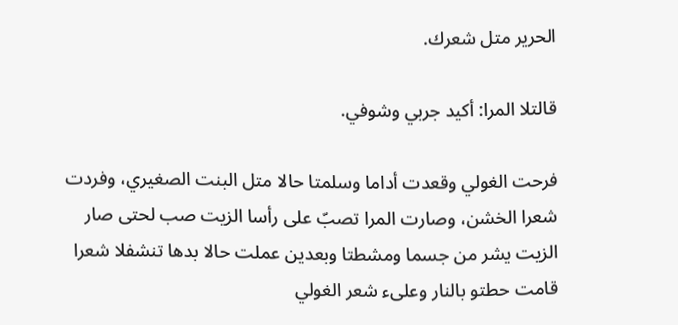الحرير متل شعرك.

قالتلا المرا: أكيد جربي وشوفي.

فرحت الغولي وقعدت أداما وسلمتا حالا متل البنت الصغيري، وفردت شعرا الخشن، وصارت المرا تصبّ على رأسا الزيت صب لحتى صار الزيت يشر من جسما ومشطتا وبعدين عملت حالا بدها تنشفلا شعرا قامت حطتو بالنار وعلىء شعر الغولي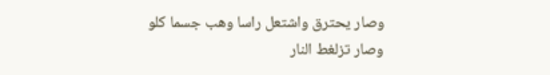وصار يحترق واشتعل راسا وهب جسما كلو وصار تزلغط النار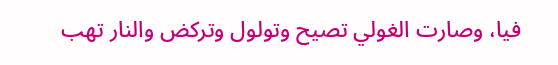فيا، وصارت الغولي تصيح وتولول وتركض والنار تهب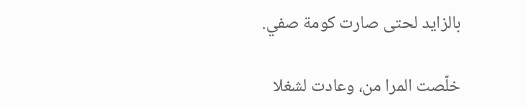بالزايد لحتى صارت كومة صفي.

خلّصت المرا من، وعادت لشغلا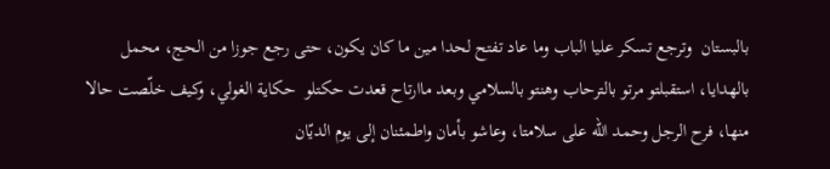بالبستان  وترجع تسكر عليا الباب وما عاد تفتح لحدا مين ما كان يكون، حتى رجع جوزا من الحج، محمل بالهدايا، استقبلتو مرتو بالترحاب وهنتو بالسلامي وبعد ماارتاح قعدت حكتلو  حكاية الغولي، وكيف خلّصت حالا منها، فرح الرجل وحمد الله على سلامتا، وعاشو بأمان واطمئنان إلى يوم الديّان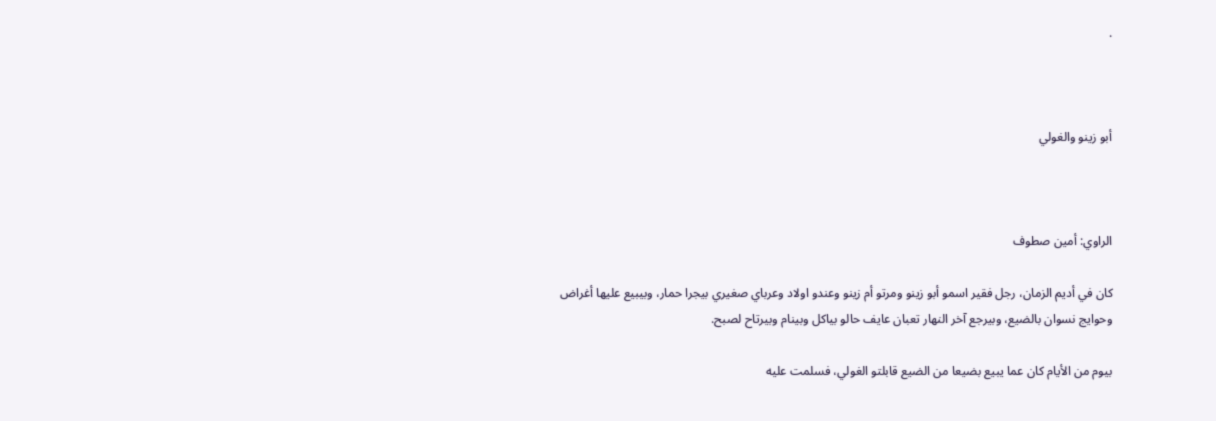.



أبو زينو والغولي



الراوي: أمين صطوف

كان في أديم الزمان، رجل فقير اسمو أبو زينو ومرتو أم زينو وعندو اولاد وعرباي صغيري بيجرا حمار، وبيبيع عليها أغراض وحوايج نسوان بالضيع، وبيرجع آخر النهار تعبان عايف حالو بياكل وبينام وبيرتاح لصبح.

بيوم من الأيام كان عما يبيع بضيعا من الضيع قابلتو الغولي، فسلمت عليه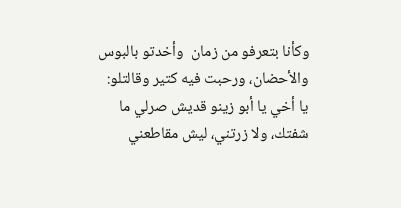وكأنا بتعرفو من زمان  وأخدتو بالبوس والأحضان، ورحبت فيه كتير وقالتلو: يا أخي يا أبو زينو قديش صرلي ما شفتك، ولا زرتني، ليش مقاطعني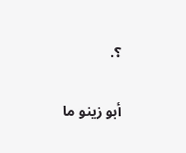؟.

أبو زينو ما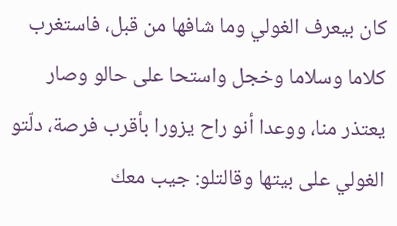كان بيعرف الغولي وما شافها من قبل، فاستغرب كلاما وسلاما وخجل واستحا على حالو وصار يعتذر منا، ووعدا أنو راح يزورا بأقرب فرصة، دلّتو الغولي على بيتها وقالتلو: جيب معك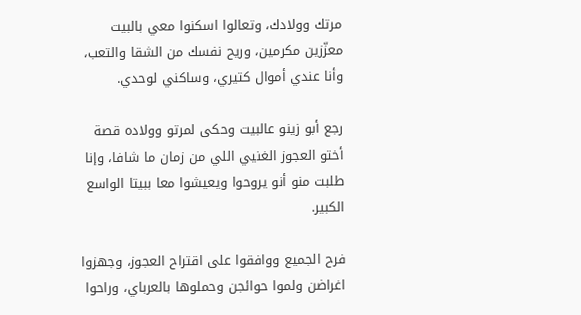مرتك وولادك، وتعالوا اسكنوا معي بالبيت معزّزين مكرمين، وريح نفسك من الشقا والتعب، وأنا عندي أموال كتيري، وساكني لوحدي.

رجع أبو زينو عالبيت وحكى لمرتو وولاده قصة أختو العجوز الغنيي اللي من زمان ما شافا، وإنا طلبت منو أنو يروحوا ويعيشوا معا ببيتا الواسع الكبير.

فرح الجميع ووافقوا على اقتراح العجوز، وجهزوا اغراضن ولموا حوائجن وحملوها بالعرباي، وراحوا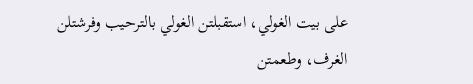على بيت الغولي، استقبلتن الغولي بالترحيب وفرشتلن الغرف، وطعمتن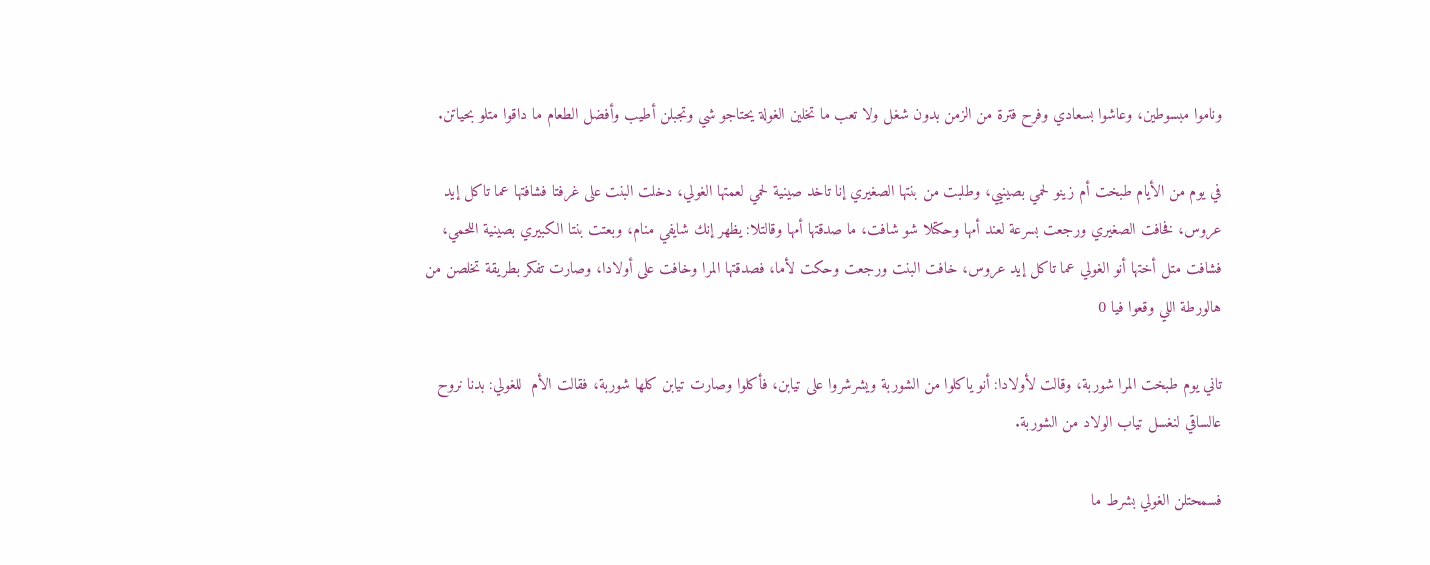وناموا مبسوطين، وعاشوا بسعادي وفرح فترة من الزمن بدون شغل ولا تعب ما تخلين الغولة يحتاجو شي وتجبلن أطيب وأفضل الطعام ما داقوا متلو بحياتن.

في يوم من الأيام طبخت أم زينو لحمي بصينيي، وطلبت من بنتها الصغيري إنا تاخد صينية لحمي لعمتها الغولي، دخلت البنت على غرفتا فشافتها عما تاكل إيد عروس، فخافت الصغيري ورجعت بسرعة لعند أمها وحكتلا شو شافت، ما صدقتها أمها وقالتلا: يظهر إنك شايفي منام، وبعتت بنتا الكبيري بصينية اللحمي، فشافت متل أختها أنو الغولي عما تاكل إيد عروس، خافت البنت ورجعت وحكت لأما، فصدقتها المرا وخافت على أولادا، وصارت تفكر بطريقة تخلصن من هالورطة اللي وقعوا فيا 0

تاني يوم طبخت المرا شوربة، وقالت لأولادا: أنو ياكلوا من الشوربة ويشرشروا على تيابن، فأكلوا وصارت تيابن كلها شوربة، فقالت الأم  للغولي: بدنا نروح عالساقي لنغسل تياب الولاد من الشوربة.

فسمحتلن الغولي بشرط ما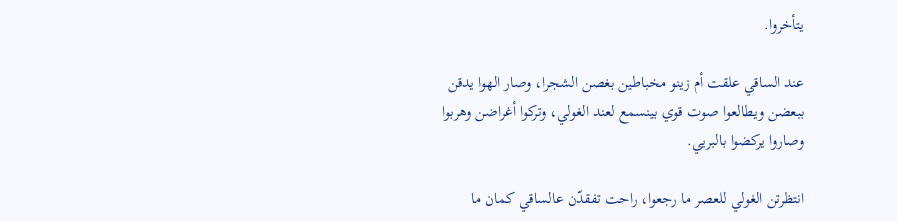يتأخروا.

عند الساقي علقت أم زينو مخباطين بغصن الشجرا، وصار الهوا يدقن ببعضن ويطالعوا صوت قوي بينسمع لعند الغولي، وتركوا أغراضن وهربوا وصاروا يركضوا بالبريي.

انتظرتن الغولي للعصر ما رجعوا، راحت تفقدّن عالساقي كمان ما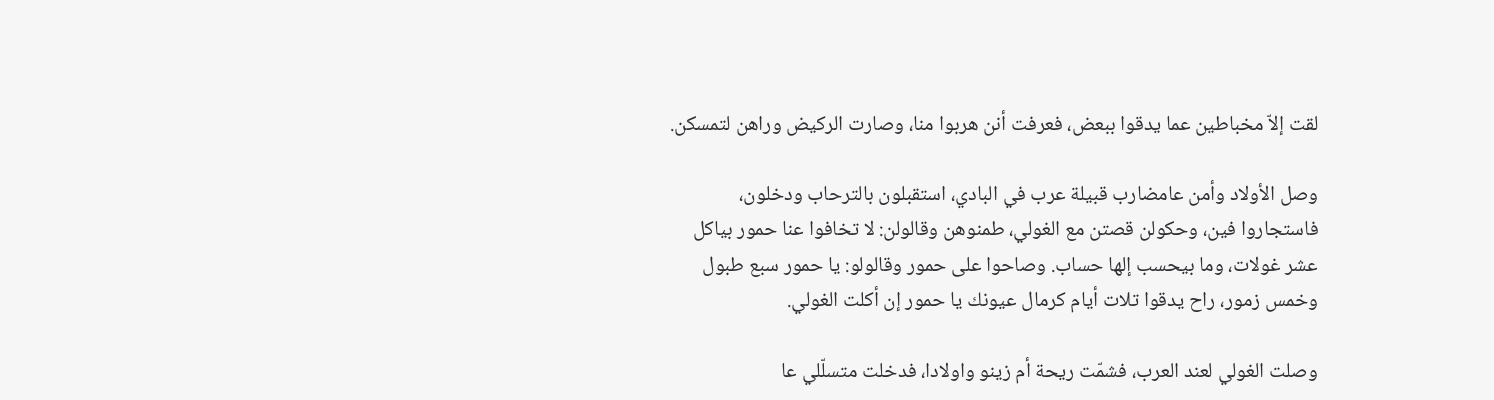لقت إلاّ مخباطين عما يدقوا ببعض، فعرفت أنن هربوا منا، وصارت الركيض وراهن لتمسكن.

وصل الأولاد وأمن عامضارب قبيلة عرب في البادي، استقبلون بالترحاب ودخلون، فاستجاروا فين، وحكولن قصتن مع الغولي، طمنوهن وقالولن: لا تخافوا عنا حمور بياكل عشر غولات، وما بيحسب إلها حساب. وصاحوا على حمور وقالولو: يا حمور سبع طبول وخمس زمور، راح يدقوا تلات أيام كرمال عيونك يا حمور إن أكلت الغولي.

وصلت الغولي لعند العرب، فشمّت ريحة أم زينو واولادا، فدخلت متسلّلي عا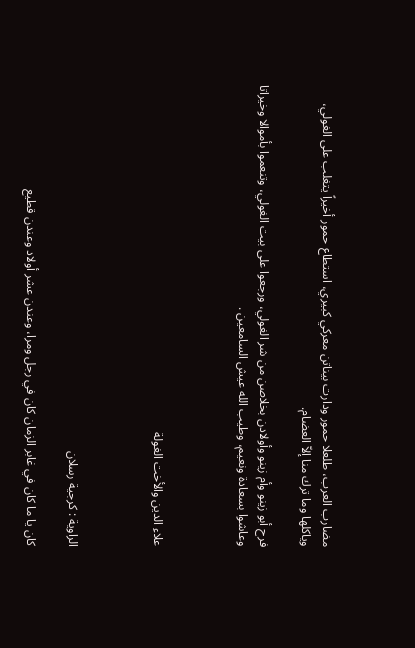مضارب العرب، طلعلا حمور ودارت بيناتن معركي كبيري، استطاع حمور أخيراً يتغلب على الغولي، وياكلها وما ترك منا إلاّ العضام.

فرح أبو زينو وأم زينو وأولادن بخلاصن من شر الغولي، ورجعوا على بيت الغولي، وتنعموا بأموالا وخيراتا وعاشوا بسعادة ونعيم، وطيب الله عيش السامعين .



علاء الدين والأخت الغولة



الراوية : كرجية رسلان

كان يا ما كان في غابر الزمان كان في رجل ومرا، وعندن عشر أولاد وعندن قطيع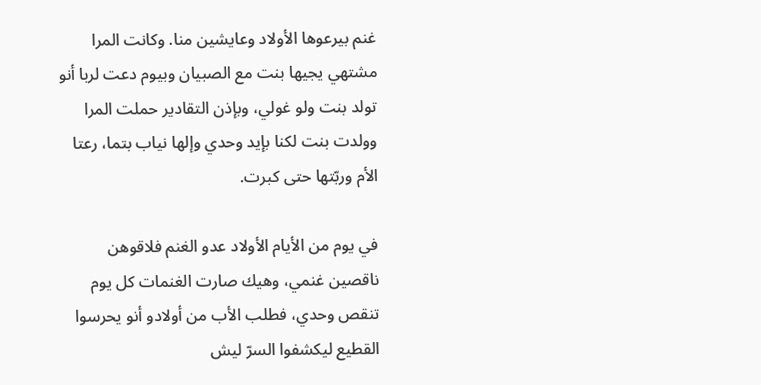غنم بيرعوها الأولاد وعايشين منا. وكانت المرا مشتهي يجيها بنت مع الصبيان وبيوم دعت لربا أنو تولد بنت ولو غولي، وبإذن التقادير حملت المرا وولدت بنت لكنا بإيد وحدي وإلها نياب بتما، رعتا الأم وربّتها حتى كبرت.

في يوم من الأيام الأولاد عدو الغنم فلاقوهن ناقصين غنمي، وهيك صارت الغنمات كل يوم تنقص وحدي، فطلب الأب من أولادو أنو يحرسوا القطيع ليكشفوا السرّ ليش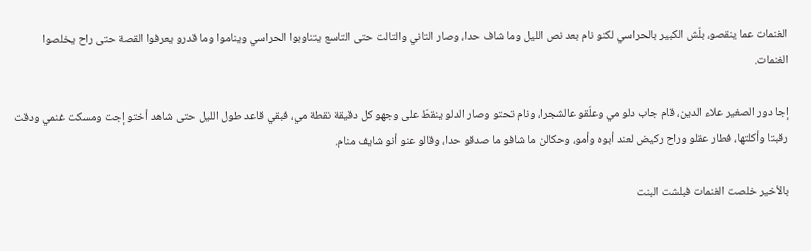الغنمات عما ينقصو، بلّش الكبير بالحراسي لكنو نام بعد نص الليل وما شاف حدا، وصار التاني والتالت حتى التاسع يتناوبوا الحراسي ويناموا وما قدرو يعرفوا القصة حتى راح يخلصوا الغنمات.

إجا دور الصغير علاء الدين، قام جاب دلو مي وعلّقو عالشجرا، ونام تحتو وصار الدلو ينقطّ على وجهو كل دقيقة نقطة مي، فبقي قاعد طول الليل حتى شاهد أختو إجت ومسكت غنمي ودقت رقبتا وأكلتها، فطار عقلو وراح ركيض لعند أبوه وأمو، وحكالن ما شافو ما صدقو حدا، وقالو عنو أنو شايف منام.

بالأخير خلصت الغنمات فبلشت البنت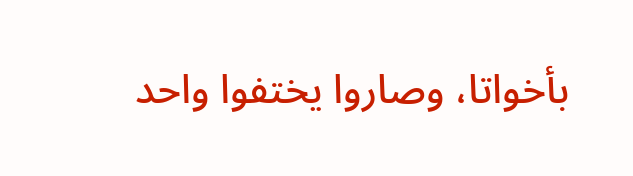بأخواتا، وصاروا يختفوا واحد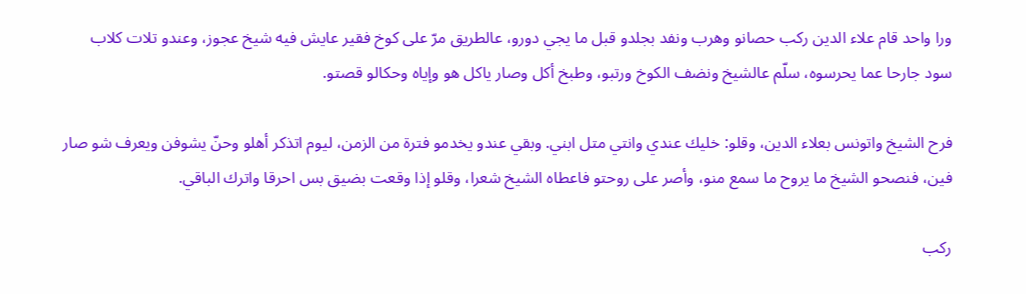ورا واحد قام علاء الدين ركب حصانو وهرب ونفد بجلدو قبل ما يجي دورو، عالطريق مرّ على كوخ فقير عايش فيه شيخ عجوز، وعندو تلات كلاب سود جارحا عما يحرسوه، سلّم عالشيخ ونضف الكوخ ورتبو، وطبخ أكل وصار ياكل هو وإياه وحكالو قصتو.

فرح الشيخ واتونس بعلاء الدين، وقلو: خليك عندي وانتي متل ابني. وبقي عندو يخدمو فترة من الزمن، ليوم اتذكر أهلو وحنّ يشوفن ويعرف شو صار فين، فنصحو الشيخ ما يروح ما سمع منو، وأصر على روحتو فاعطاه الشيخ شعرا، وقلو إذا وقعت بضيق بس احرقا واترك الباقي.

ركب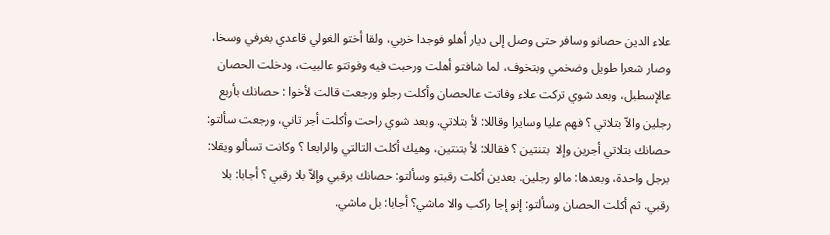علاء الدين حصانو وسافر حتى وصل إلى ديار أهلو فوجدا خربي، ولقا أختو الغولي قاعدي بغرفي وسخا، وصار شعرا طويل وضخمي وبتخوف، لما شافتو أهلت ورحبت فيه وفوتتو عالبيت، ودخلت الحصان عالإسطبل، وبعد شوي تركت علاء وفاتت عالحصان وأكلت رجلو ورجعت قالت لأخوا : حصانك بأربع رجلين والاّ بتلاتي ؟ فهم عليا وسايرا وقاللا: لأ بتلاتي. وبعد شوي راحت وأكلت أجر تاني، ورجعت سألتو: حصانك بتلاتي أجرين وإلا  بتنتين ؟ فقاللا: لأ بتنتين، وهيك أكلت التالتي والرابعا ؟ وكانت تسألو ويقلا: برجل واحدة، وبعدها: مالو رجلين. بعدين أكلت رقبتو وسألتو: حصانك برقبي وإلاّ بلا رقبي ؟ أجابا: بلا رقبي. ثم أكلت الحصان وسألتو: إنو إجا راكب والا ماشي؟ أجابا: بل ماشي.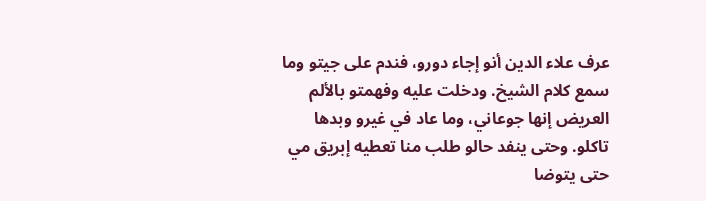عرف علاء الدين أنو إجاء دورو، فندم على جيتو وما سمع كلام الشيخ. ودخلت عليه وفهمتو بالألم العريض إنها جوعاني، وما عاد في غيرو وبدها تاكلو. وحتى ينفد حالو طلب منا تعطيه إبريق مي حتى يتوضا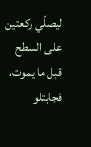ليصلّي ركعتين على السطح قبل ما يموت، فجابتلو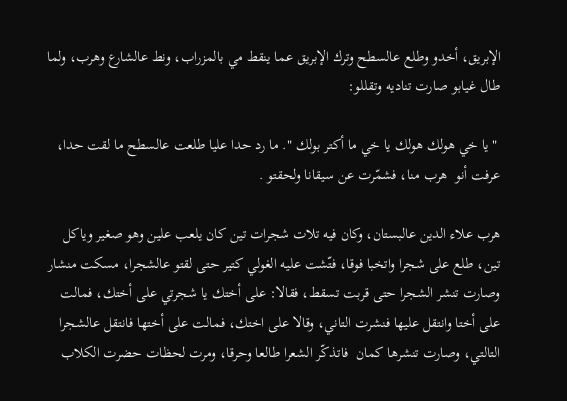الإبريق، أخدو وطلع عالسطح وترك الإبريق عما ينقط مي بالمزراب، ونط عالشارع وهرب، ولما طال غيابو صارت تناديه وتقللو:

 "يا خي هولك هولك يا خي ما أكتر بولك ". ما رد حدا عليا طلعت عالسطح ما لقت حدا، عرفت أنو  هرب منا، فشمّرت عن سيقانا ولحقتو .

هرب علاء الدين عالبستان، وكان فيه تلات شجرات تين كان يلعب علين وهو صغير وياكل تين، طلع على شجرا واتخبا فوقا، فتّشت عليه الغولي كتير حتى لقتو عالشجرا، مسكت منشار وصارت تنشر الشجرا حتى قربت تسقط، فقالا: على أختك يا شجرتي على أختك، فمالت على أختا وانتقل عليها فنشرت التاني، وقالا على اختك، فمالت على أختها فانتقل عالشجرا التالتي، وصارت تنشرها كمان  فاتذكّر الشعرا طالعا وحرقا، ومرت لحظات حضرت الكلاب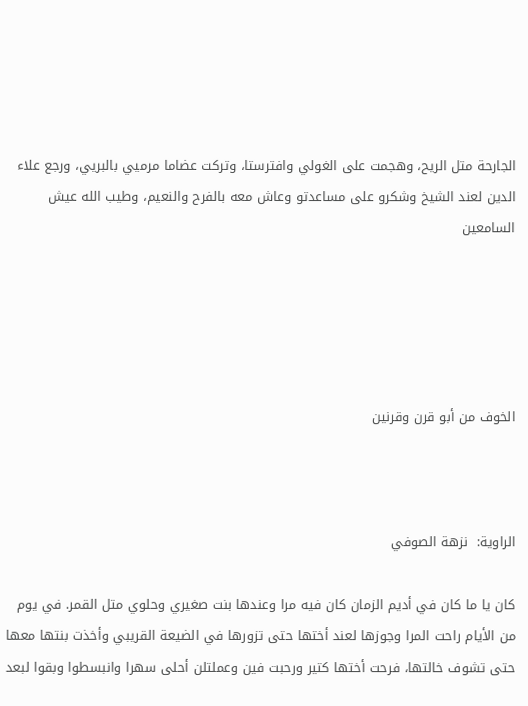الجارحة متل الريح، وهجمت على الغولي وافترستا، وتركت عضاما مرميي بالبريي، ورجع علاء الدين لعند الشيخ وشكرو على مساعدتو وعاش معه بالفرح والنعيم، وطيب الله عيش السامعين





الخوف من أبو قرن وقرنين



الراوية:  نزهة الصوفي

كان يا ما كان في أديم الزمان كان فيه مرا وعندها بنت صغيري وحلوي متل القمر. في يوم من الأيام راحت المرا وجوزها لعند أختها حتى تزورها في الضيعة القريبي وأخذت بنتها معها حتى تشوف خالتها، فرحت أختها كتير ورحبت فين وعملتلن أحلى سهرا وانبسطوا وبقوا لبعد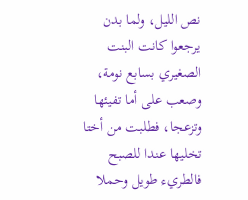نص الليل، ولما بدن يرجعوا كانت البنت الصغيري بسابع نومة، وصعب على أما تفيئها وتزعجا، فطلبت من أختا تخليها عندا للصبح فالطريء طويل وحملا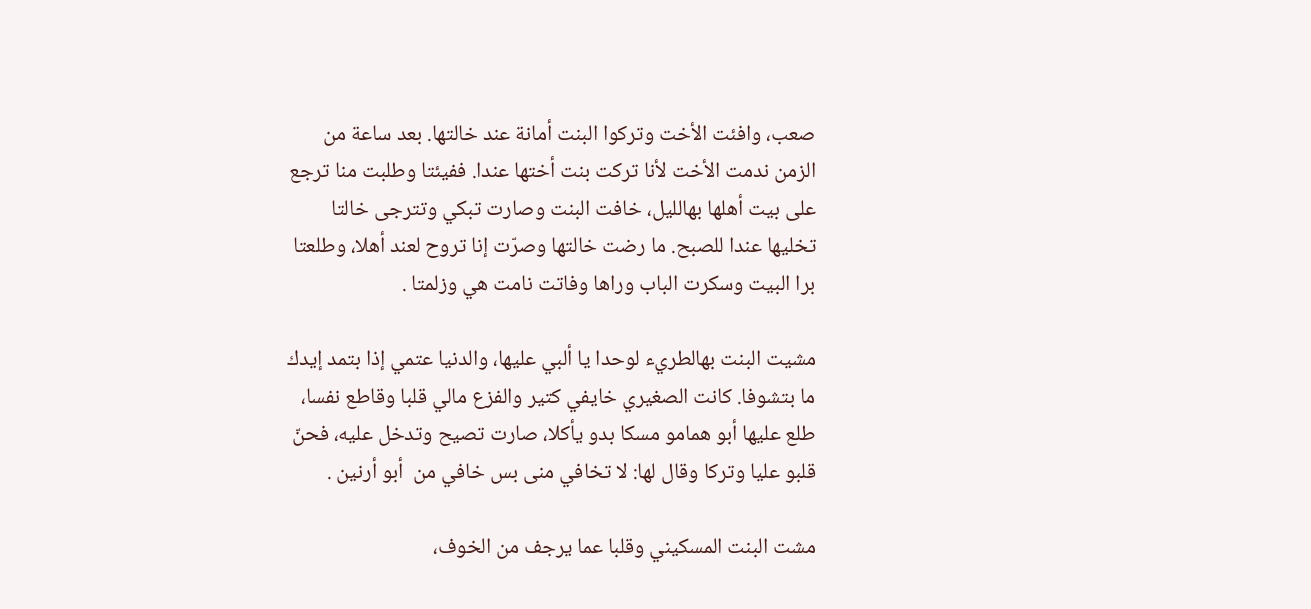صعب، وافئت الأخت وتركوا البنت أمانة عند خالتها. بعد ساعة من الزمن ندمت الأخت لأنا تركت بنت أختها عندا. ففيئتا وطلبت منا ترجع على بيت أهلها بهالليل، خافت البنت وصارت تبكي وتترجى خالتا تخليها عندا للصبح. ما رضت خالتها وصرّت إنا تروح لعند أهلا، وطلعتا برا البيت وسكرت الباب وراها وفاتت نامت هي وزلمتا .

مشيت البنت بهالطريء لوحدا يا ألبي عليها، والدنيا عتمي إذا بتمد إيدك ما بتشوفا. كانت الصغيري خايفي كتير والفزع مالي قلبا وقاطع نفسا، طلع عليها أبو همامو مسكا بدو يأكلا، صارت تصيح وتدخل عليه، فحنّ قلبو عليا وتركا وقال لها: لا تخافي منى بس خافي من  أبو أرنين .

مشت البنت المسكيني وقلبا عما يرجف من الخوف،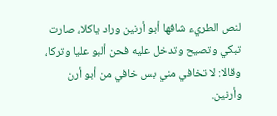لنص الطريء شافها أبو أرنين وراد ياكلا، صارت تبكي وتصيح وتدخل عليه فحن ألبو عليا وتركا، وقالا: لا تخافي مني بس خافي من أبو أرن وأرنين.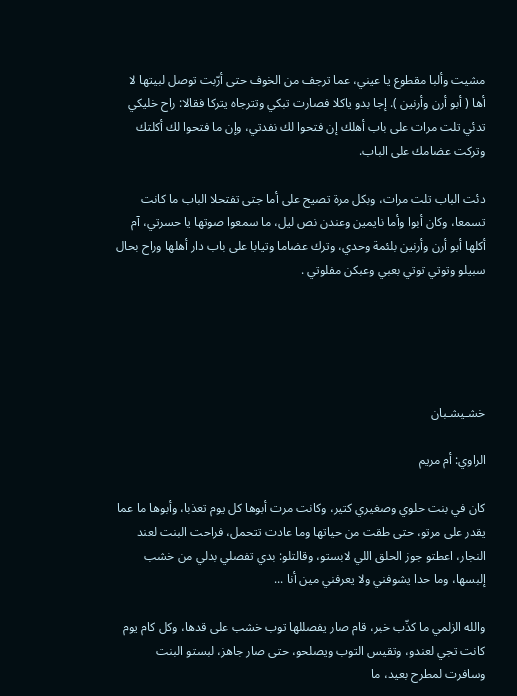مشيت وألبا مقطوع يا عيني، عما ترجف من الخوف حتى أرّبت توصل لبيتها لا أها ( أبو أرن وأرنين ). إجا بدو ياكلا فصارت تبكي وتترجاه يتركا فقالا: راح خليكي تدئي تلت مرات على باب أهلك إن فتحوا لك نفدتي، وإن ما فتحوا لك أكلتك وتركت عضامك على الباب.

دئت الباب تلت مرات، وبكل مرة تصيح على أما جتى تفتحلا الباب ما كانت تسمعا، وكان أبوا وأما نايمين وعندن نص ليل، ما سمعوا صوتها يا حسرتي، آم أكلها أبو أرن وأرنين بلئمة وحدي، وترك عضاما وتيابا على باب دار أهلها وراح بحال سبيلو وتوتي توتي بعبي وعبكن مفلوتي .





خشـيشـبان

الراوي: أم مريم

كان في بنت حلوي وصغيري كتير، وكانت مرت أبوها كل يوم تعذبا، وأبوها ما عما يقدر على مرتو، حتى طقت من حياتها وما عادت تتحمل، فراحت البنت لعند النجار، اعطتو جوز الحلق اللي لابستو، وقالتلو: بدي تفصلي بدلي من خشب إلبسها، وما حدا يشوفني ولا يعرفني مين أنا ...

والله الزلمي ما كذّب خبر، قام صار يفصللها توب خشب على قدها، وكل كام يوم كانت تجي لعندو، وتقيس التوب ويصلحو، حتى صار جاهز، لبستو البنت وسافرت لمطرح بعيد، ما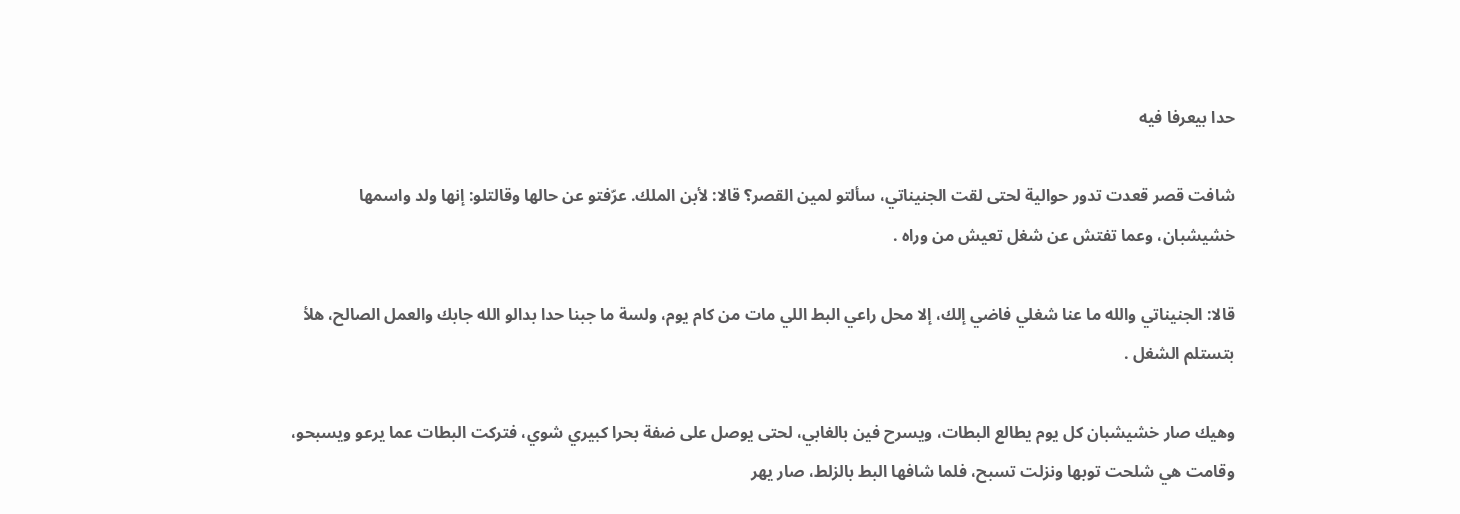حدا بيعرفا فيه

شافت قصر قعدت تدور حوالية لحتى لقت الجنيناتي، سألتو لمين القصر؟ قالا: لأبن الملك. عرّفتو عن حالها وقالتلو: إنها ولد واسمها خشيشبان، وعما تفتش عن شغل تعيش من وراه .

قالا: الجنيناتي والله ما عنا شغلي فاضي إلك، إلا محل راعي البط اللي مات من كام يوم، ولسة ما جبنا حدا بدالو الله جابك والعمل الصالح، هلأ بتستلم الشغل .

وهيك صار خشيشبان كل يوم يطالع البطات، ويسرح فين بالغابي، لحتى يوصل على ضفة بحرا كبيري شوي، فتركت البطات عما يرعو ويسبحو، وقامت هي شلحت توبها ونزلت تسبح، فلما شافها البط بالزلط، صار يهر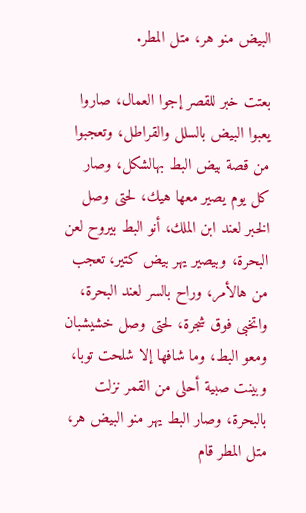البيض منو هر، متل المطر.

بعتت خبر للقصر إجوا العمال، صاروا يعبوا البيض بالسلل والقراطل، وتعجبوا من قصة بيض البط بهالشكل، وصار كل يوم يصير معها هيك، لحتى وصل الخبر لعند ابن الملك، أنو البط بيروح لعن البحرة، وبيصير يهر بيض كتير، تعجب من هالأمر، وراح بالسر لعند البحرة، واتخبى فوق شجرة، لحتى وصل خشيشبان ومعو البط، وما شافها إلا شلحت توبا، وبينت صبية أحلى من القمر نزلت بالبحرة، وصار البط يهر منو البيض هر، متل المطر قام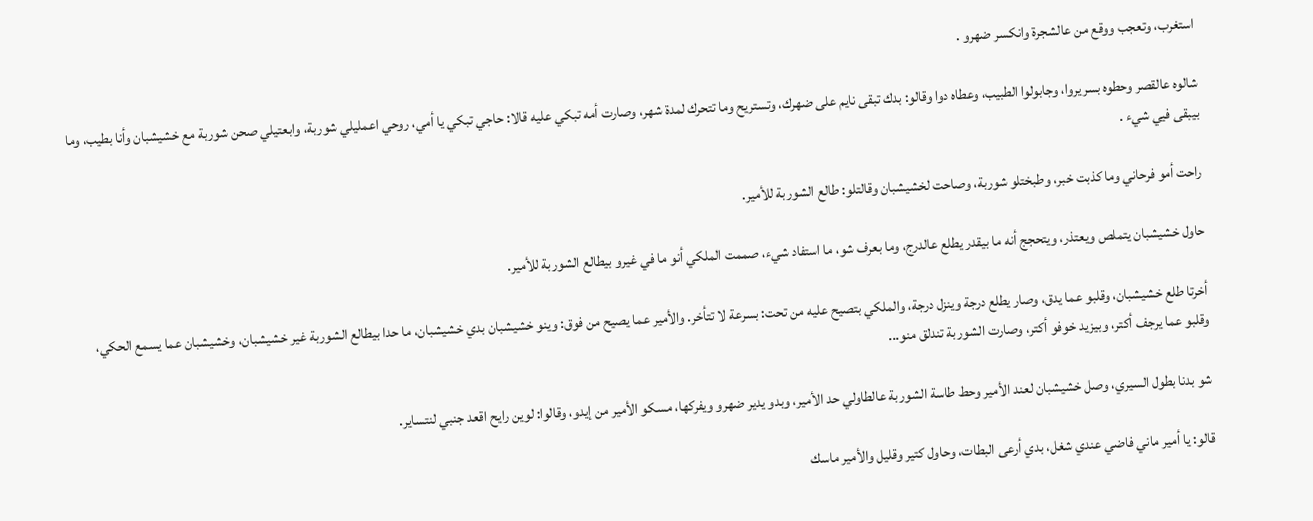استغرب، وتعجب ووقع من عالشجرة وانكسر ضهرو .

شالوه عالقصر وحطوه بسريروا، وجابولوا الطبيب، وعطاه دوا وقالو: بدك تبقى نايم على ضهرك، وتستريح وما تتحرك لمدة شهر، وصارت أمه تبكي عليه قالا: حاجي تبكي يا أمي، روحي اعمليلي شوربة، وابعتيلي صحن شوربة مع خشيشبان وأنا بطيب، وما بيبقى فيي شيء .

راحت أمو فرحاني وما كذبت خبر، وطبختلو شوربة، وصاحت لخشيشبان وقالتلو: طالع الشوربة للأمير.

حاول خشيشبان يتملص ويعتذر، ويتحجج أنه ما بيقدر يطلع عالدرج، وما بعرف شو، ما استفاد شيء، صممت الملكي أنو ما في غيرو بيطالع الشوربة للأمير.

أخرتا طلع خشيشبان، وقلبو عما يدق، وصار يطلع درجة وينزل درجة، والملكي بتصيح عليه من تحت: بسرعة لا تتأخر. والأمير عما يصيح من فوق: وينو خشيشبان بدي خشيشبان، ما حدا بيطالع الشوربة غير خشيشبان، وخشيشبان عما يسمع الحكي، وقلبو عما يرجف أكتر، وبيزيد خوفو أكتر، وصارت الشوربة تندلق منو...

شو بدنا بطول السيري، وصل خشيشبان لعند الأمير وحط طاسة الشوربة عالطاولي حد الأمير، وبدو يدير ضهرو ويفركها، مسكو الأمير من إيدو، وقالوا: لوين رايح اقعد جنبي لنتساير.

قالو: يا أمير ماني فاضي عندي شغل، بدي أرعى البطات، وحاول كتير وقليل والأمير ماسك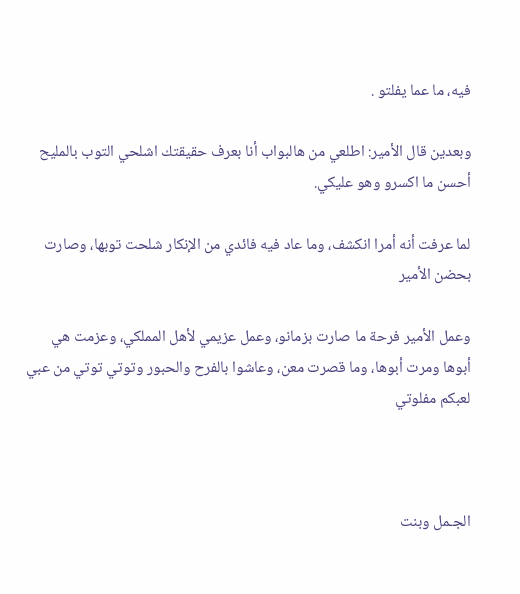فيه، ما عما يفلتو .

وبعدين قال الأمير: اطلعي من هالبواب أنا بعرف حقيقتك اشلحي التوب بالمليح أحسن ما اكسرو وهو عليكي.

لما عرفت أنه أمرا انكشف، وما عاد فيه فائدي من الإنكار شلحت توبها، وصارت بحضن الأمير

وعمل الأمير فرحة ما صارت بزمانو، وعمل عزيمي لأهل المملكي، وعزمت هي أبوها ومرت أبوها، وما قصرت معن، وعاشوا بالفرح والحبور وتوتي توتي من عبي لعبكم مفلوتي



الجـمل وبنت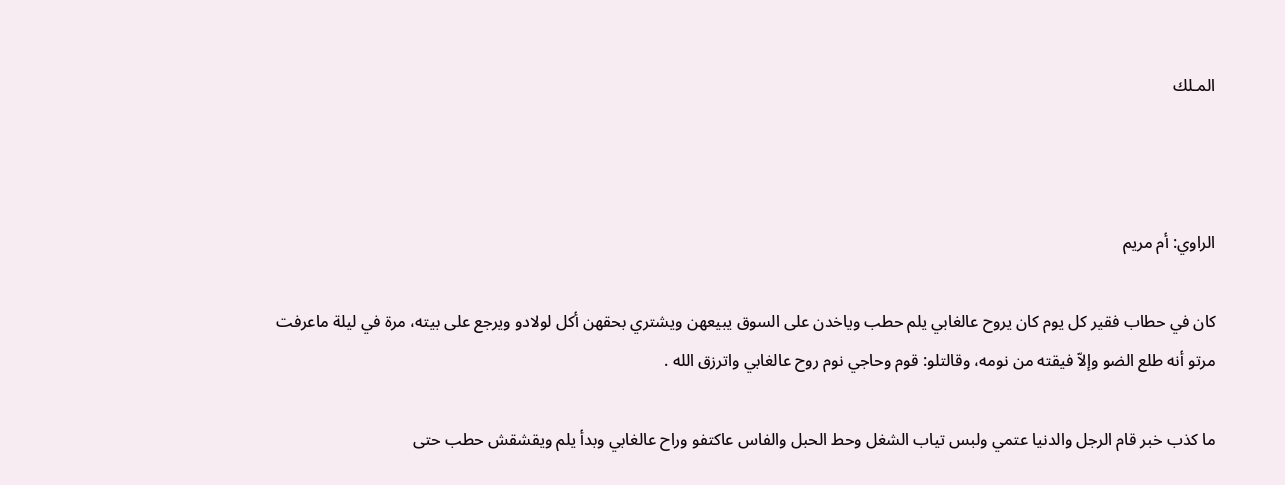المـلك



الراوي: أم مريم

كان في حطاب فقير كل يوم كان يروح عالغابي يلم حطب وياخدن على السوق يبيعهن ويشتري بحقهن أكل لولادو ويرجع على بيته، مرة في ليلة ماعرفت مرتو أنه طلع الضو وإلاّ فيقته من نومه، وقالتلو: قوم وحاجي نوم روح عالغابي واترزق الله .

ما كذب خبر قام الرجل والدنيا عتمي ولبس تياب الشغل وحط الحبل والفاس عاكتفو وراح عالغابي وبدأ يلم ويقشقش حطب حتى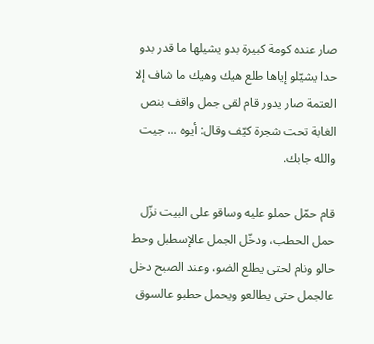صار عنده كومة كبيرة بدو يشيلها ما قدر بدو حدا يشيّلو إياها طلع هيك وهيك ما شاف إلا العتمة صار يدور قام لقى جمل واقف بنص الغابة تحت شجرة كيّف وقال: أيوه ... جيت والله جابك.

قام حمّل حملو عليه وساقو على البيت نزّل حمل الحطب، ودخّل الجمل عالإسطبل وحط حالو ونام لحتى يطلع الضو، وعند الصبح دخل عالجمل حتى يطالعو ويحمل حطبو عالسوق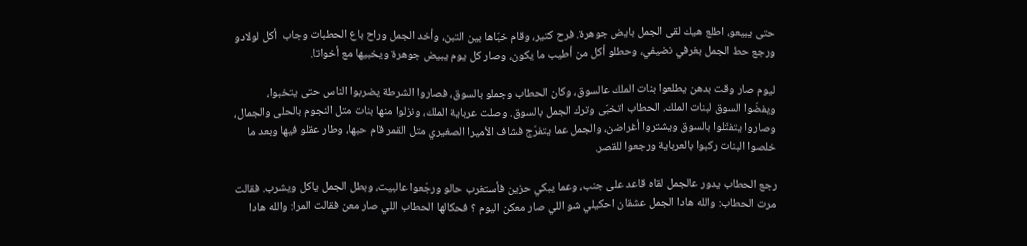حتى يبيعو، اطلع هيك لقى الجمل بايض جوهرة. فرح كتير، وقام خبّاها بين التبن، وأخد الجمل وراح باع الحطبات وجاب  أكل لولادو ورجع حط الجمل بغرفي نضيفي، وحطلو أكل من أطيب ما يكون، وصار كل يوم يبيض جوهرة ويخبيها مع أخواتا.

ليوم صار وقت بدهن يطلعوا بنات الملك عالسوق، وكان الحطاب وجملو بالسوق، فصاروا الشرطة يضربوا الناس حتى يتخبوا، ويفضّوا السوق لبنات الملك. الحطاب اتخبّى وترك الجمل بالسوق. وصلت عرباية الملك، ونزلوا منها بنات متل النجوم بالحلى والجمال، وصاروا يتفتّلوا بالسوق ويشتروا أغراضن، والجمل عما يتفرّج فشاف الأميرا الصغيري متل القمر قام حبها، وطار عقلو فيها وبعد ما خلصوا البنات ركبوا بالعرباية ورجعوا للقصر.

رجع الحطاب يدور عالجمل لقاه قاعد على جنب، وعما يبكي حزين فأستغرب حالو ورجّعوا عالبيت، وبطل الجمل ياكل ويشرب. فقالت مرت الحطاب: والله هادا الجمل عشقان احكيلي شو اللي صار معكن اليوم ؟ فحكالها الحطاب اللي صار معن فقالت المرا: والله هادا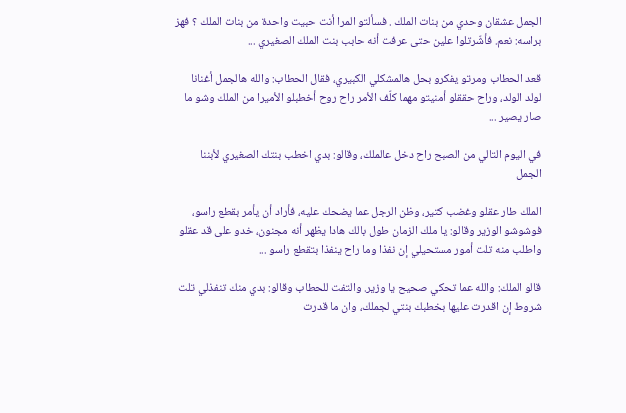الجمل عشقان وحدي من بنات الملك . فسألتو المرا أنت حبيت واحدة من بنات الملك ؟ فهز براسه: نعم. فأشّرتلوا علين حتى عرفت أنه حابب بنت الملك الصغيري ...

قعد الحطاب ومرتو يفكرو بحل هالمشكلي الكبيري، فقال الحطاب: والله هالجمل أغنانا لولد الولد، وراح حققلو أمنيتو مهما كلّف الأمر راح روح أخطبلو الأميرا من الملك وشو ما صار يصير ...

في اليوم التالي من الصبح راح دخل عالملك، وقالو: بدي اخطب بنتك الصغيري لأبننا الجمل

الملك طار عقلو وغضب كتير، وظن الرجل عما يضحك عليه، فأراد أن يأمر بقطع راسو، فوشوشو الوزير وقالو: يا ملك الزمان طول بالك هادا يظهر أنه مجنون، خدو على قد عقلو واطلب منه تلت أمور مستحيلي إن نفذا وما راح ينفذا بتقطع راسو ...

قالو الملك: والله عما تحكي صحيح يا وزير. والتفت للحطاب وقالو: بدي منك تنفذلي تلت شروط إن اقدرت عليها بخطبك بنتي لجملك، وان ما قدرت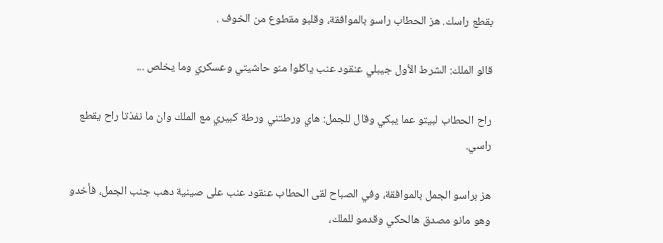بقطع راسك. هز الحطاب راسو بالموافقة، وقلبو مقطوع من الخوف .

قالو الملك: الشرط الأول جيبلي عنقود عنب ياكلوا منو حاشيتي وعسكري وما يخلص ...

راح الحطاب لبيتو عما يبكي وقال للجمل: هاي ورطتني ورطة كبيري مع الملك وان ما نفذتا راح يقطع راسي.

هز براسو الجمل بالموافقة، وفي الصباح لقى الحطاب عنقود عنب على صينية دهب جنب الجمل، فأخدو وهو مانو مصدق هالحكي وقدمو للملك،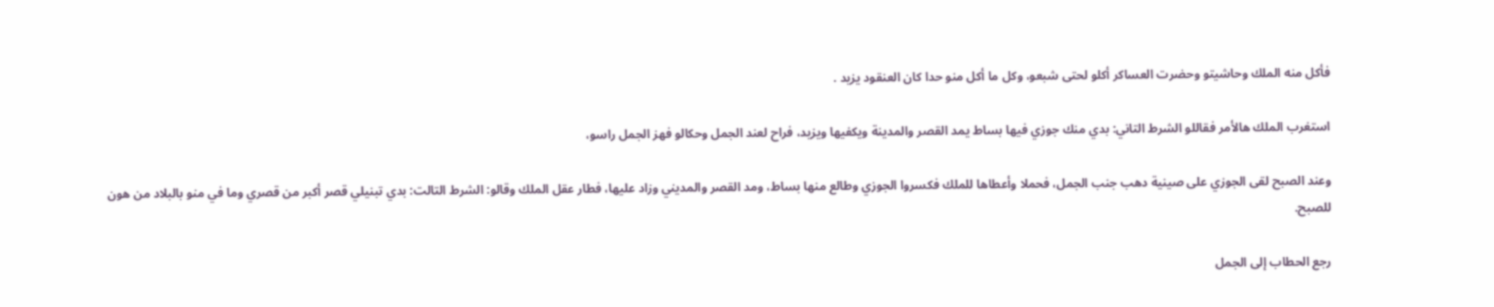فأكل منه الملك وحاشيتو وحضرت العساكر أكلو لحتى شبعو، وكل ما أكل منو حدا كان العنقود يزيد .

استغرب الملك هالأمر فقاللو الشرط التاني: بدي منك جوزي فيها بساط يمد القصر والمدينة ويكفيها ويزيد، فراح لعند الجمل وحكالو فهز الجمل راسو،

وعند الصبح لقى الجوزي على صينية دهب جنب الجمل، فحملا وأعطاها للملك فكسروا الجوزي وطالع منها بساط، ومد القصر والمديني وزاد عليها، فطار عقل الملك وقالو: الشرط التالت: بدي تبنيلي قصر أكبر من قصري وما في منو بالبلاد من هون للصبح.

رجع الحطاب إلى الجمل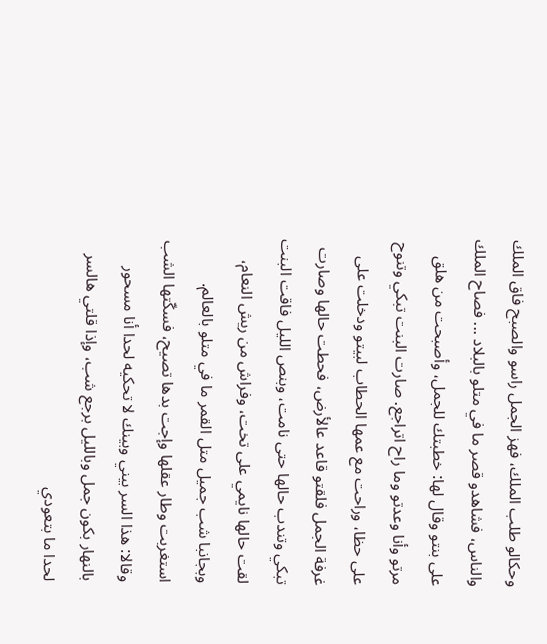وحكالو طلب الملك، فهز الجمل راسو والصبح فاق الملك والناس، فشاهدو قصر ما في متلو بالبلاد ... فصاح الملك على بنتو وقال لها: خطبتك للجمل، وأصبحت من هلق مرتو وأنا وعدتو وما راح اتراجع. صارت البنت تبكي وتنوح على حظا، وراحت مع عمها الحطاب لبيتو ودخلت على غرفة الجمل فلقتو قاعد عالأرض، فحطت حالها وصارت تبكي وتندب حالها حتى نامت، وبنص الليل فاقت البنت لقت حالها نايمي على تخت، وفراش من ريش النعام، وبجانبا شب جميل متل القمر ما في متلو بالعالم. استغربت وطار عقلها وإجت بدها تصيح، فسكّتها الشب وقالا: هذا السر بيني وبينك لا تحكيه لحدا أنا مسحور بالنهار بكون جمل وبالليل برجع شب، وإذا قلتي هالسر لحدا ما بتعودي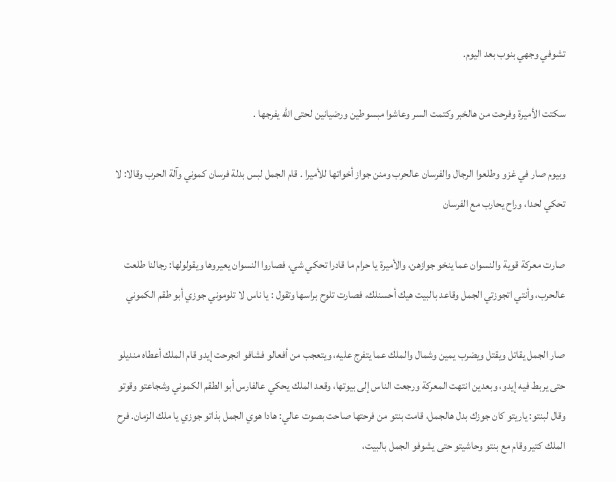تشوفي وجهي بنوب بعد اليوم.

سكتت الأميرة وفرحت من هالخبر وكتمت السر وعاشوا مبسوطين ورضيانين لحتى الله يفرجها .

وبيوم صار في غزو وطلعوا الرجال والفرسان عالحرب ومنن جواز أخواتها للأميرا . قام الجمل لبس بدلة فرسان كموني وآلة الحرب وقالا: لا تحكي لحدا، وراح يحارب مع الفرسان

صارت معركة قوية والنسوان عما ينخو جوازهن، والأميرة يا حرام ما قادرا تحكي شي، فصاروا النسوان يعيروها ويقولولها: رجالنا طلعت عالحرب، وأنتي اتجوزتي الجمل وقاعد بالبيت هيك أحسنلك، فصارت تلوح براسها وتقول : يا ناس لا تلوموني جوزي أبو طقم الكموني

صار الجمل يقاتل ويقتل ويضرب يمين وشمال والملك عما يتفرج عليه، ويتعجب من أفعالو فشافو انجرحت إيدو قام الملك أعطاه منديلو حتى يربط فيه إيدو، وبعدين انتهت المعركة ورجعت الناس إلى بيوتها، وقعد الملك يحكي عالفارس أبو الطقم الكموني وشجاعتو وقوتو وقال لبنتو: ياريتو كان جوزك بدل هالجمل، قامت بنتو من فرحتها صاحت بصوت عالي: هادا هوي الجمل بذاتو جوزي يا ملك الزمان. فرح الملك كتير وقام مع بنتو وحاشيتو حتى يشوفو الجمل بالبيت،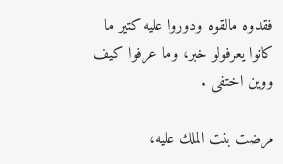فقدوه مالقوه ودوروا عليه كتير ما كانوا يعرفولو خبر، وما عرفوا كيف ووين اختفى .

مرضت بنت الملك عليه،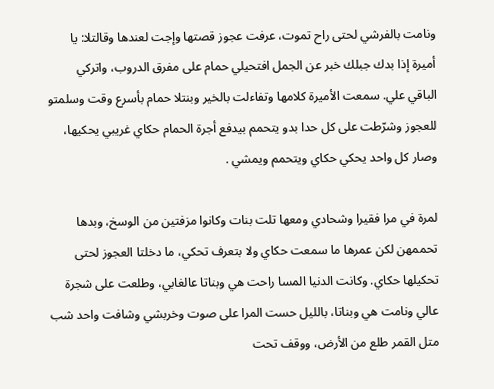ونامت بالفرشي لحتى راح تموت، عرفت عجوز قصتها وإجت لعندها وقالتلا: يا أميرة إذا بدك جبلك خبر عن الجمل افتحيلي حمام على مفرق الدروب، واتركي الباقي علي. سمعت الأميرة كلامها وتفاءلت بالخير وبنتلا حمام بأسرع وقت وسلمتو للعجوز وشرّطت على كل حدا بدو يتحمم بيدفع أجرة الحمام حكاي غريبي يحكيها، وصار كل واحد يحكي حكاي ويتحمم ويمشي .

لمرة في مرا فقيرا وشحادي ومعها تلت بنات وكانوا مزفتين من الوسخ، وبدها تحممهن لكن عمرها ما سمعت حكاي ولا بتعرف تحكي، ما دخلتا العجوز لحتى تحكيلها حكاي. وكانت الدنيا المسا راحت هي وبناتا عالغابي، وطلعت على شجرة عالي ونامت هي وبناتا، بالليل حست المرا على صوت وخربشي وشافت واحد شب متل القمر طلع من الأرض، ووقف تحت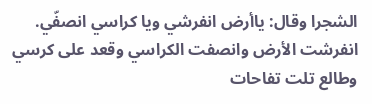الشجرا وقال: ياأرض انفرشي ويا كراسي انصفّي. انفرشت الأرض وانصفت الكراسي وقعد على كرسي وطالع تلت تفاحات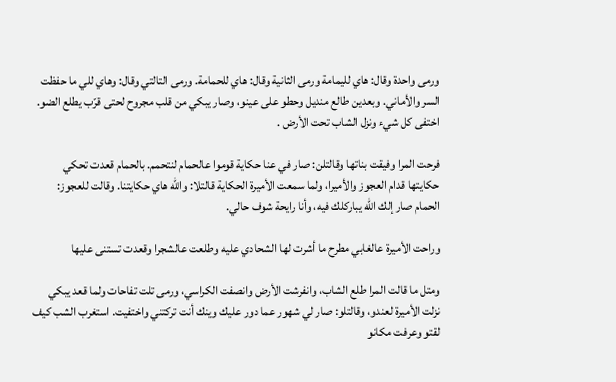ورمى واحدة وقال: هاي لليمامة ورمى الثانية وقال: هاي للحمامة. ورمى التالتي وقال: وهاي للي ما حفظت السر والأماني. وبعدين طالع منديل وحطو على عينو، وصار يبكي من قلب مجروح لحتى قرّب يطلع الضو. اختفى كل شيء ونزل الشاب تحت الأرض .

فرحت المرا وفيقت بناتها وقالتلن: صار في عنا حكاية قوموا عالحمام لنتحمم. بالحمام قعدت تحكي حكايتها قدام العجوز والأميرا، ولما سمعت الأميرة الحكاية قالتلا: والله هاي حكايتنا. وقالت للعجوز: الحمام صار إلك الله يباركلك فيه، وأنا رايحة شوف حالي.

وراحت الأميرة عالغابي مطرح ما أشرت لها الشحادي عليه وطلعت عالشجرا وقعدت تستنى عليها

ومتل ما قالت المرا طلع الشاب، وانفرشت الأرض وانصفت الكراسي، ورمى تلت تفاحات ولما قعد يبكي نزلت الأميرة لعندو، وقالتلو: صار لي شهور عما دور عليك وينك أنت تركتني واختفيت. استغرب الشب كيف لقتو وعرفت مكانو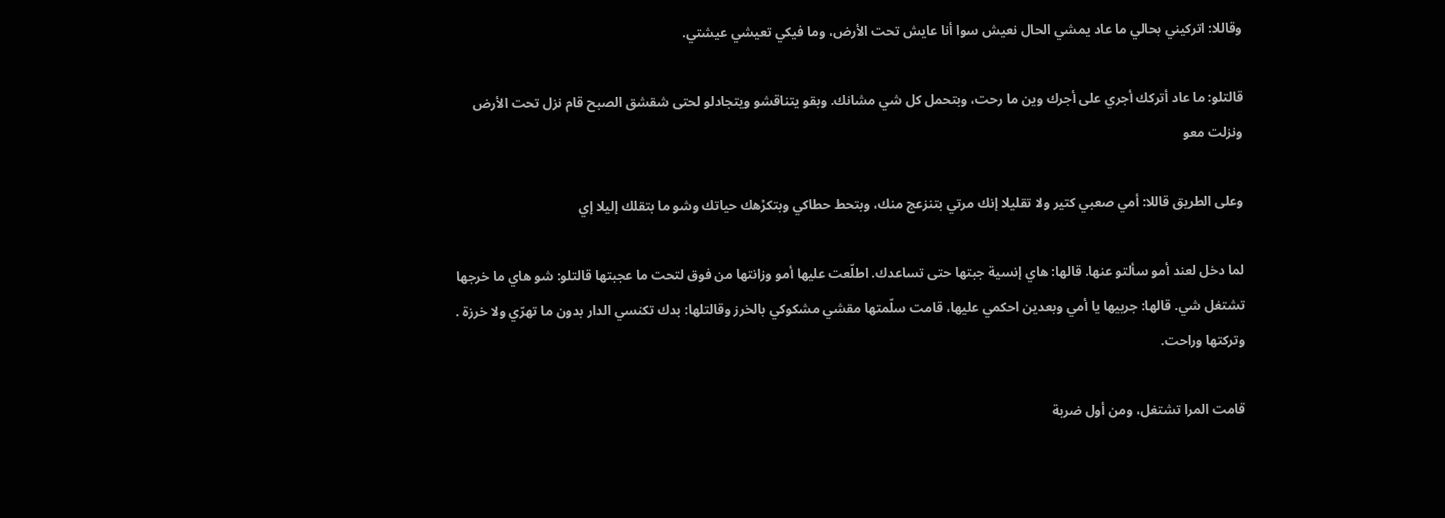وقاللا: اتركيني بحالي ما عاد يمشي الحال نعيش سوا أنا عايش تحت الأرض، وما فيكي تعيشي عيشتي.

قالتلو: ما عاد أتركك أجري على أجرك وين ما رحت، وبتحمل كل شي مشانك. وبقو يتناقشو ويتجادلو لحتى شقشق الصبح قام نزل تحت الأرض ونزلت معو

وعلى الطريق قاللا: أمي صعبي كتير ولا تقليلا إنك مرتي بتنزعج منك، وبتحط حطاكي وبتكرْهك حياتك وشو ما بتقلك إليلا إي

لما دخل لعند أمو سألتو عنها. قالها: هاي إنسية جبتها حتى تساعدك. اطلّعت عليها أمو وزانتها من فوق لتحت ما عجبتها قالتلو: شو هاي ما خرجها تشتغل شي. قالها: جربيها يا أمي وبعدين احكمي عليها، قامت سلّمتها مقشي مشكوكي بالخرز وقالتلها: بدك تكنسي الدار بدون ما تهرّي ولا خرزة . وتركتها وراحت.

قامت المرا تشتغل، ومن أول ضربة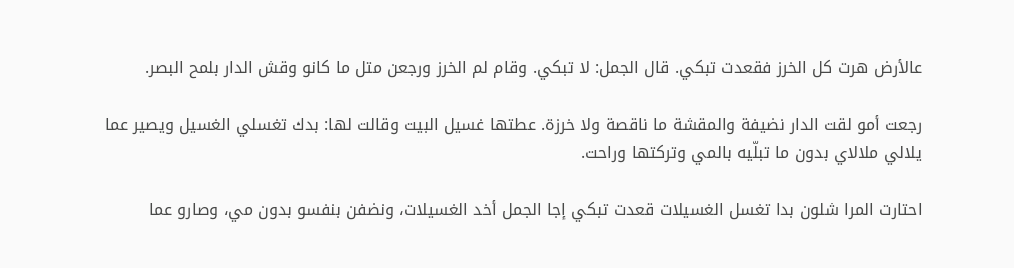عالأرض هرت كل الخرز فقعدت تبكي. قال الجمل: لا تبكي. وقام لم الخرز ورجعن متل ما كانو وقش الدار بلمح البصر.

رجعت أمو لقت الدار نضيفة والمقشة ما ناقصة ولا خرزة. عطتها غسيل البيت وقالت لها: بدك تغسلي الغسيل ويصير عما يلالي ملالاي بدون ما تبلّيه بالمي وتركتها وراحت.

احتارت المرا شلون بدا تغسل الغسيلات قعدت تبكي إجا الجمل أخد الغسيلات، ونضفن بنفسو بدون مي، وصارو عما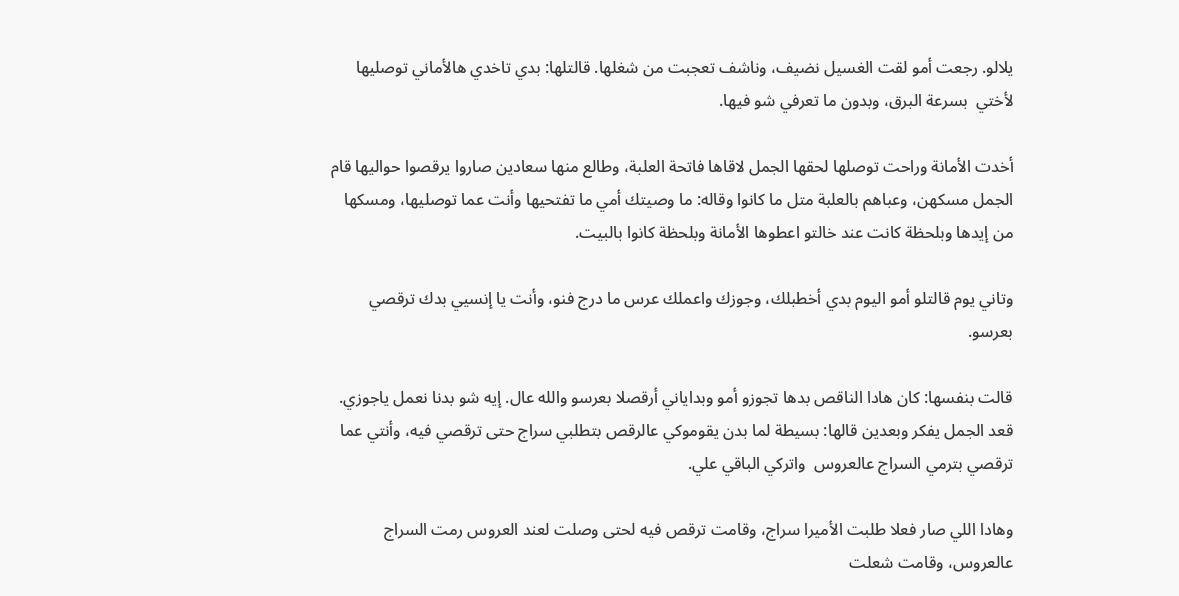يلالو. رجعت أمو لقت الغسيل نضيف، وناشف تعجبت من شغلها. قالتلها: بدي تاخدي هالأماني توصليها لأختي  بسرعة البرق، وبدون ما تعرفي شو فيها.

أخدت الأمانة وراحت توصلها لحقها الجمل لاقاها فاتحة العلبة، وطالع منها سعادين صاروا يرقصوا حواليها قام الجمل مسكهن، وعباهم بالعلبة متل ما كانوا وقاله: ما وصيتك أمي ما تفتحيها وأنت عما توصليها، ومسكها من إيدها وبلحظة كانت عند خالتو اعطوها الأمانة وبلحظة كانوا بالبيت.

وتاني يوم قالتلو أمو اليوم بدي أخطبلك، وجوزك واعملك عرس ما درج فنو، وأنت يا إنسيي بدك ترقصي بعرسو.

قالت بنفسها: كان هادا الناقص بدها تجوزو أمو وبداياني أرقصلا بعرسو والله عال. إيه شو بدنا نعمل ياجوزي. قعد الجمل يفكر وبعدين قالها: بسيطة لما بدن يقوموكي عالرقص بتطلبي سراج حتى ترقصي فيه، وأنتي عما ترقصي بترمي السراج عالعروس  واتركي الباقي علي.

وهادا اللي صار فعلا طلبت الأميرا سراج، وقامت ترقص فيه لحتى وصلت لعند العروس رمت السراج عالعروس، وقامت شعلت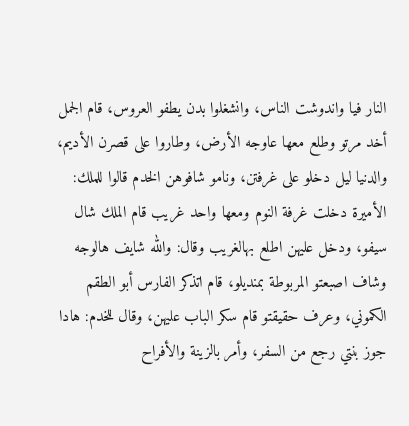النار فيا واندوشت الناس، وانشغلوا بدن يطفو العروس، قام الجمل أخد مرتو وطلع معها عاوجه الأرض، وطاروا على قصرن الأديم، والدنيا ليل دخلو على غرفتن، ونامو شافوهن الخدم قالوا للملك: الأميرة دخلت غرفة النوم ومعها واحد غريب قام الملك شال سيفو، ودخل عليهن اطلع بهالغريب وقال: والله شايف هالوجه وشاف اصبعتو المربوطة بمنديلو، قام اتذكر الفارس أبو الطقم الكموني، وعرف حقيقتو قام سكر الباب عليهن، وقال للخدم: هادا جوز بنتي رجع من السفر، وأمر بالزينة والأفراح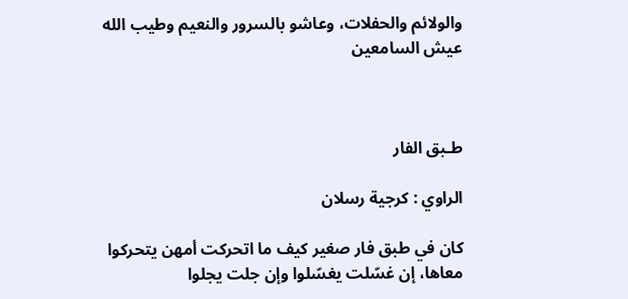والولائم والحفلات، وعاشو بالسرور والنعيم وطيب الله عيش السامعين



طـبق الفار

الراوي : كرجية رسلان

كان في طبق فار صغير كيف ما اتحركت أمهن يتحركوا معاها، إن غسّلت يغسّلوا وإن جلت يجلوا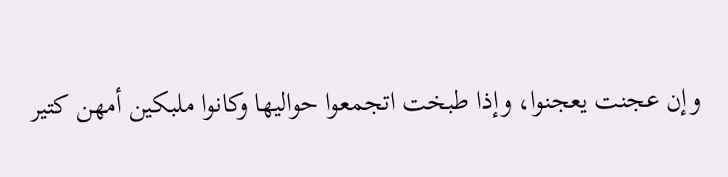وإن عجنت يعجنوا، وإذا طبخت اتجمعوا حواليها وكانوا ملبكين أمهن كتير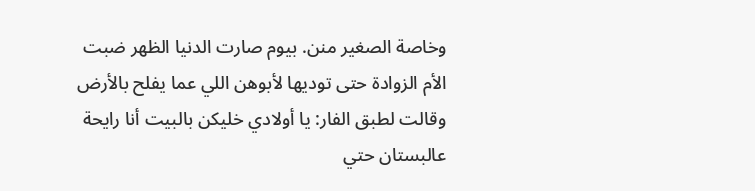وخاصة الصغير منن. بيوم صارت الدنيا الظهر ضبت الأم الزوادة حتى توديها لأبوهن اللي عما يفلح بالأرض وقالت لطبق الفار: يا أولادي خليكن بالبيت أنا رايحة عالبستان حتي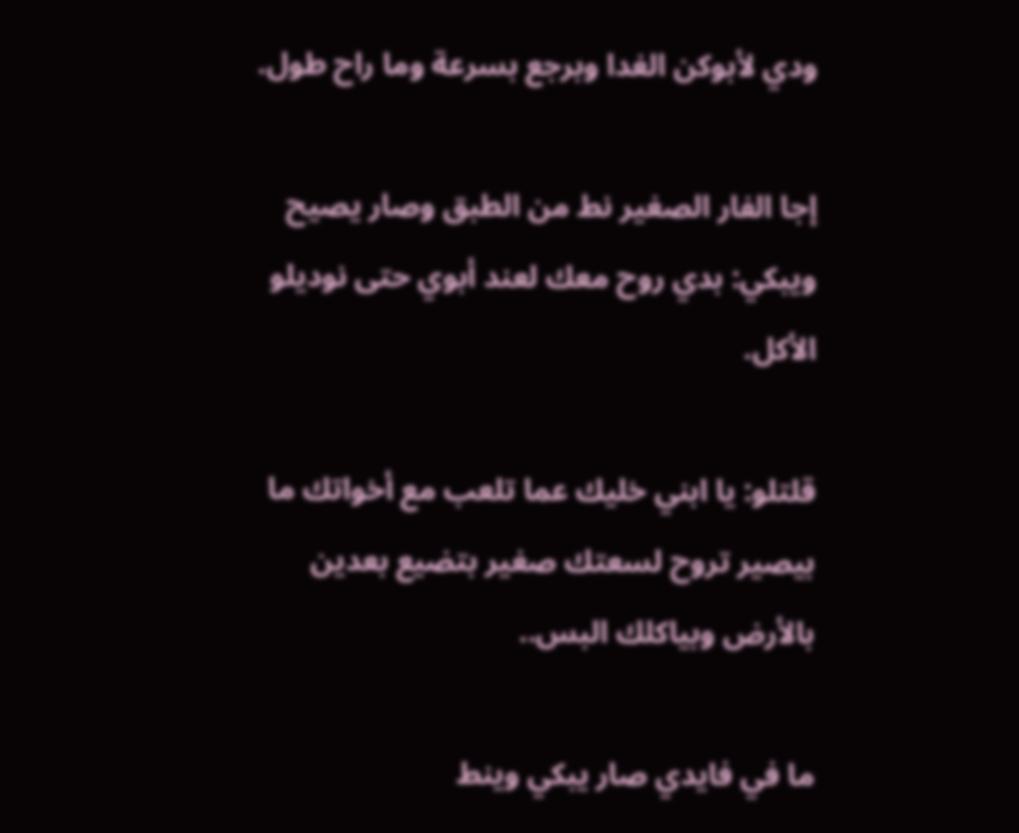ودي لأبوكن الغدا وبرجع بسرعة وما راح طول.

إجا الفار الصغير نط من الطبق وصار يصيح ويبكي: بدي روح معك لعند أبوي حتى نوديلو الأكل.

قلتلو: يا ابني خليك عما تلعب مع أخواتك ما بيصير تروح لسعتك صغير بتضيع بعدين بالأرض وبياكلك البس..

ما في فايدي صار يبكي وينط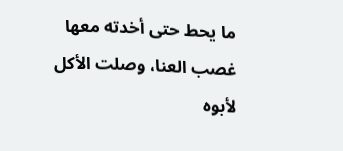ما يحط حتى أخدته معها غصب العنا، وصلت الأكل لأبوه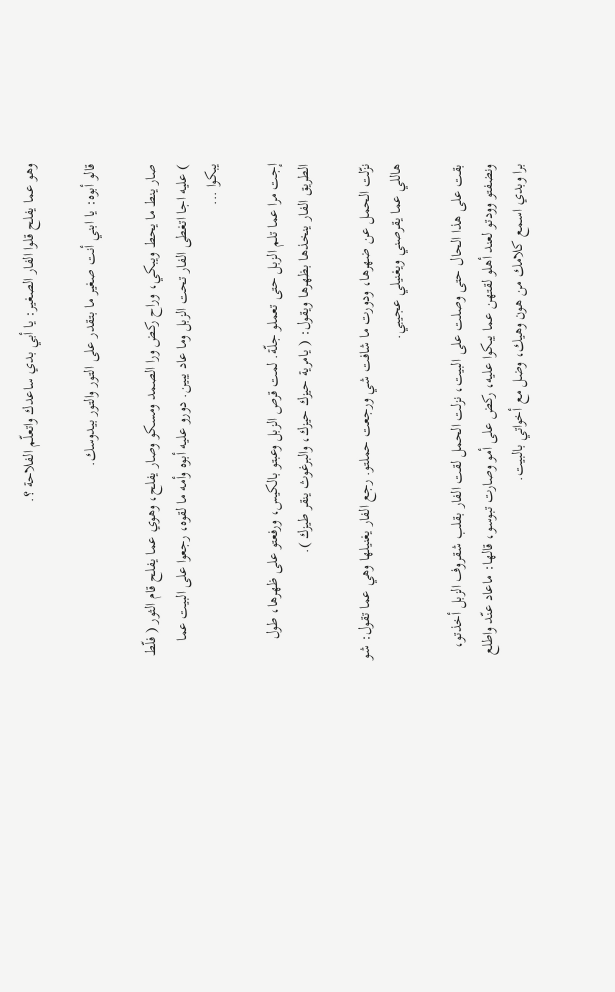وهو عما يفلح قلوا الفار الصغير: يا أبي بدي ساعدك واتعلّم الفلاحة ؟.

قالو أبوه: يا ابني أنت صغير ما بتقدر على التور والتور بيدوسك.

صار ينط ما يحط ويبكي، وراح ركض ورا الصمد ومسكو وصار يفلح، وهوي عما يفلح قام الثور ( فلّط ) عليه اجا اتغطى الفار تحت الزبل وما عاد يبين. دورو عليه أبوه وأمه ما لقوه، رجعوا على البيت عما يبكوا ...

إجت مرا عما تلم الزبل حتى تعملو جلّة. لمت قرص الزبل وعبتو بالكيس، ورفعتو على ظهرها، طول الطريق الفار ينخذها بظهرها ويقول: ( يامرية حيزك حيزك، والبرغوث ينقر طيزك ).

نزّلت الحمل عن ضهرها، ودورت ما شافت شي ورجعت حملتو. رجع الفار يغنيلها وهي عما تقول: شو هاللي عما يقرصني ويغنيلي عجيبي.

بقت على هذا الحال حتى وصلت على البيت، نزلت الحمل لقت الفار بقلب شقروف الزبل أخذتو، ونضفتو وودتو لعند أهلو لقتهن عما يبكوا عليه، ركض على أمو وصارت تبوسو، قالها: ماعاد عنّد واطلع برا وبدي اسمع كلامك من هون وهيك، وضل مع أخواتي بالبيت.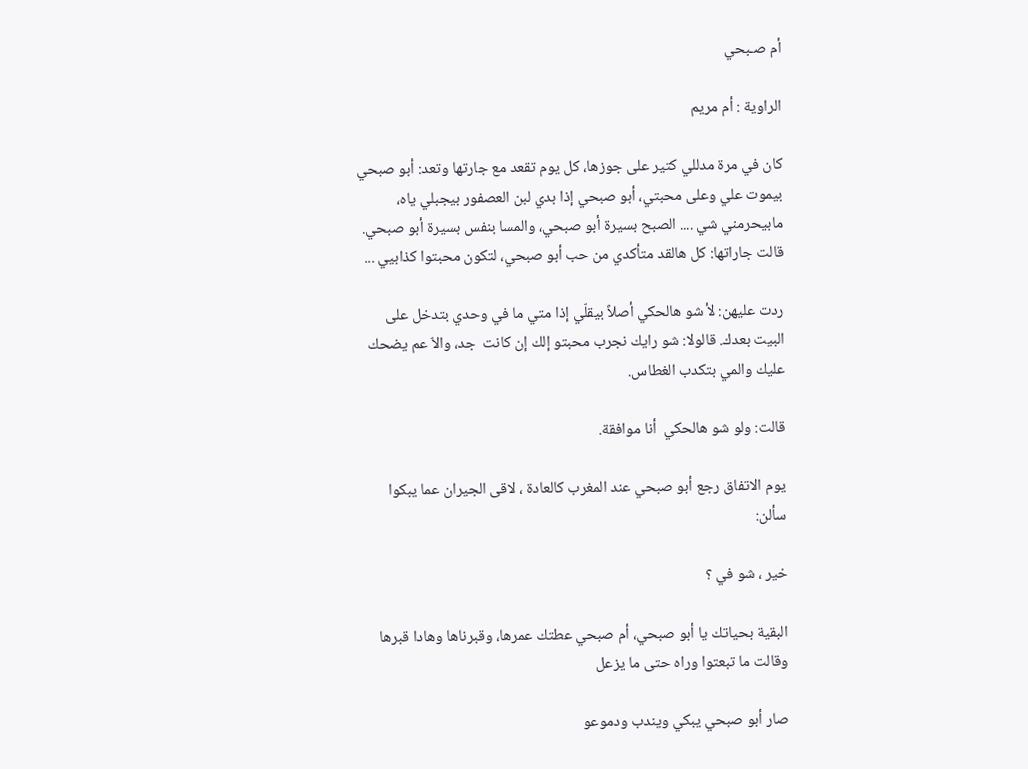أم صـبحي

الراوية : أم مريم

كان في مرة مدللي كتير على جوزها، كل يوم تقعد مع جارتها وتعد: أبو صبحي بيموت علي وعلى محبتي، أبو صبحي إذا بدي لبن العصفور بيجبلي ياه، مابيحرمني شي .... الصبح بسيرة أبو صبحي، والمسا بنفس بسيرة أبو صبحي. قالت جاراتها: كل هالقد متأكدي من حب أبو صبحي، لتكون محبتوا كذابيي ...

ردت عليهن: لأ شو هالحكي أصلاً بيقلّي إذا متي ما في وحدي بتدخل على البيت بعدك. قالولا: شو رايك نجرب محبتو إلك إن كانت  جد، والاّ عم يضحك عليك والمي بتكدب الغطاس.

قالت: ولو شو هالحكي  أنا موافقة.

يوم الاتفاق رجع أبو صبحي عند المغرب كالعادة ، لاقى الجيران عما يبكوا سألن:

خير ، شو في ؟

البقية بحياتك يا أبو صبحي، أم صبحي عطتك عمرها، وقبرناها وهادا قبرها وقالت ما تبعتوا وراه حتى ما يزعل

صار أبو صبحي يبكي ويندب ودموعو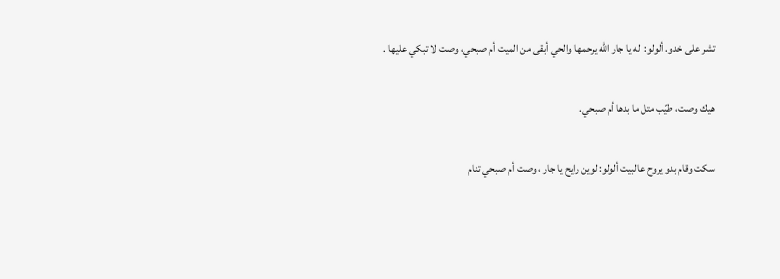تشر على خدو. ألولو:  له يا جار الله يرحمها والحي أبقى من الميت أم صبحي، وصت لا تبكي عليها .

هيك وصت، طيّب متل ما بدها أم صبحي.

سكت وقام بدو يروح عالبيت ألولو: لوين رايح يا جار ، وصت أم صبحي تنام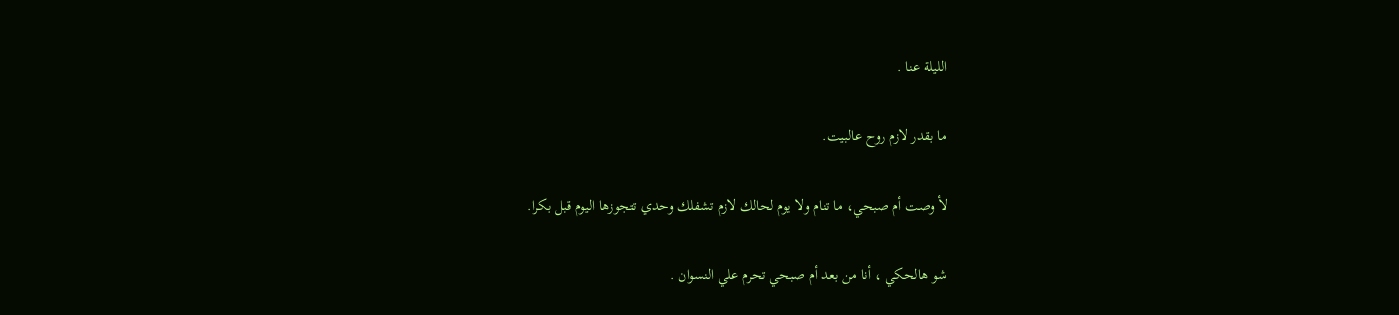الليلة عنا .

ما بقدر لازم روح عالبيت.

لأ وصت أم صبحي، ما تنام ولا يوم لحالك لازم تشفلك وحدي تتجوزها اليوم قبل بكرا.

شو هالحكي ، أنا من بعد أم صبحي تحرم علي النسوان .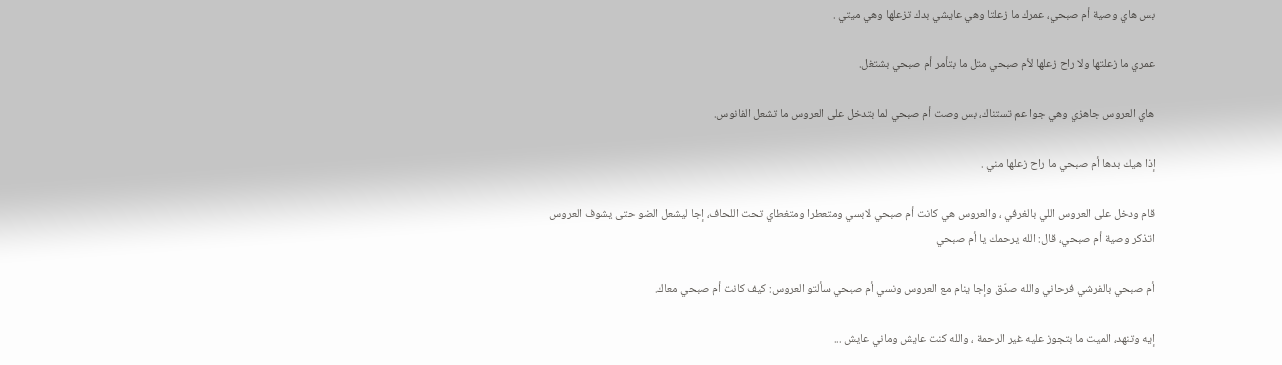بس هاي وصية أم صبحي، عمرك ما زعلتا وهي عايشي بدك تزعلها وهي ميتي .

عمري ما زعلتها ولا راح زعلها لأم صبحي متل ما بتأمر أم صبحي بشتغل.

هاي العروس جاهزي وهي جوا عم تستناك، بس وصت أم صبحي لما بتدخل على العروس ما تشعل الفانوس.

إذا هيك بدها أم صبحي ما راح زعلها مني .

قام ودخل على العروس اللي بالغرفي ، والعروس هي كانت أم صبحي لابسي ومتعطرا ومتغطاي تحت اللحاف، إجا ليشعل الضو حتى يشوف العروس اتذكر وصية أم صبحي، قال: الله يرحمك يا أم صبحي

أم صبحي بالفرشي فرحاني والله صدّق وإجا ينام مع العروس ونسي أم صبحي سألتو العروس: كيف كانت أم صبحي معاك.

إيه وتنهد، الميت ما بتجوز عليه غير الرحمة ، والله كنت عايش وماني عايش ...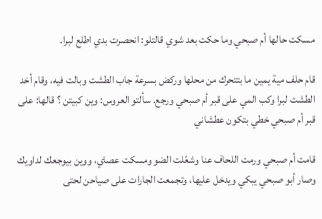مسكت حالها أم صبحي وما حكت بعد شوي قالتلو: انحصرت بدي اطلع لبرا.

قام حلف مية يمين ما بتتحرك من محلها وركض بسرعة جاب الطشت وبالت فيه، وقام أخد الطشت لبرا وكب المي على قبر أم صبحي ورجع. سألتو العروس: وين كبيتن ؟ قالها: على قبر أم صبحي خطي بتكون عطشاني

قامت أم صبحي ورمت اللحاف عنا وشعّلت الضو ومسكت عصاي، ووين بيوجعك لداويك وصار أبو صبحي يبكي ويدخل عليها، وتجمعت الجارات على صياحن لحتى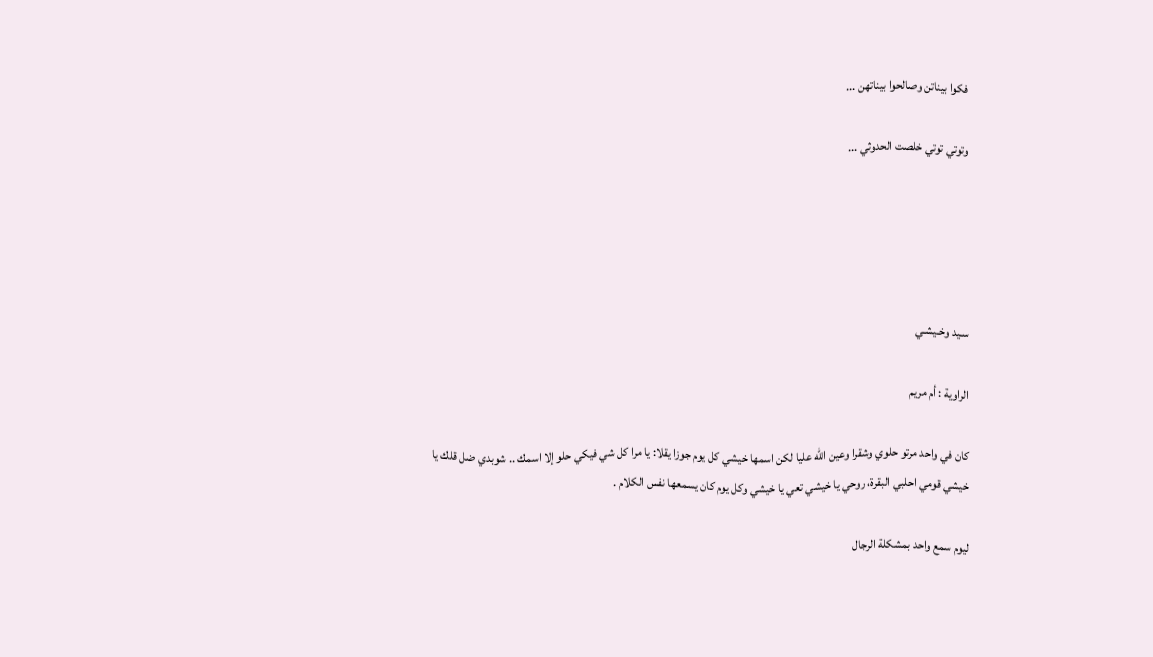فكوا بيناتن وصالحوا بيناتهن ...

وتوتي توتي خلصت الحدوثي ...





سـيد وخـيشـي

الراوية : أم مريم

كان في واحد مرتو حلوي وشقرا وعين الله عليا لكن اسمها خيشي كل يوم جوزا يقلا: يا مرا كل شي فيكي حلو إلا اسمك .. شوبدي ضل قلك يا خيشي قومي احلبي البقرة، روحي يا خيشي تعي يا خيشي وكل يوم كان يسمعها نفس الكلام .

ليوم سمع واحد بمشكلة الرجال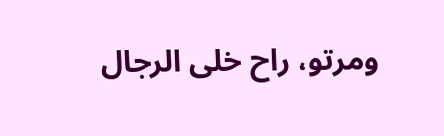ومرتو، راح خلى الرجال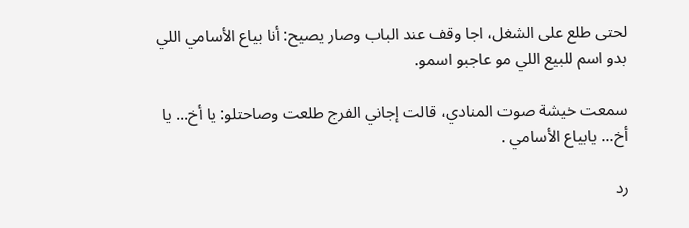لحتى طلع على الشغل، اجا وقف عند الباب وصار يصيح: أنا بياع الأسامي اللي بدو اسم للبيع اللي مو عاجبو اسمو.

سمعت خيشة صوت المنادي، قالت إجاني الفرج طلعت وصاحتلو: يا أخ... يا أخ... يابياع الأسامي .

رد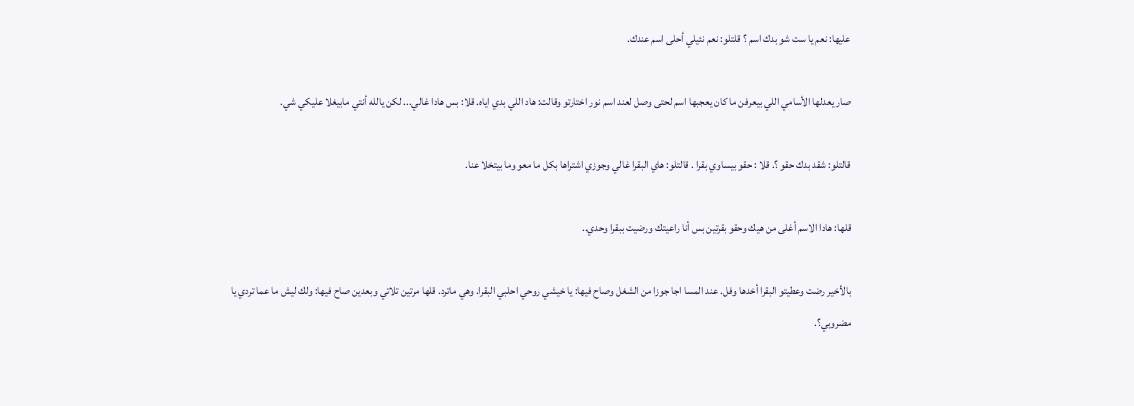عليها: نعم يا ست شو بدك اسم ؟ قلتلو: نعم نئيلي أحلى اسم عندك.

صار يعدلها الأسامي اللي بيعرفن ما كان يعجبها اسم لحتى وصل لعند اسم نور اختارتو وقالت: هاد اللي بدي اياه. قلا: بس هادا غالي... لكن يالله أنتي مابيغلا عليكي شي.

قالتلو: شقد بدك حقو ؟. قلا : حقو بيساوي بقرا . قالتلو: هاي البقرا غالي وجوزي اشتراها بكل ما معو وما بيتخلا عنا.

قلها: هادا الاسم أغلى من هيك وحقو بقرتين بس أنا راعيتك ورضيت ببقرا وحدي..

بالأخير رضت وعطيتو البقرا أخدها وفل. عند المسا اجا جوزا من الشغل وصاح فيها: يا خيشي روحي احلبي البقرا. وهي ماترد. قلها مرتين تلاتي وبعدين صاح فيها: ولك ليش ما عما تردي يا مضروبي؟.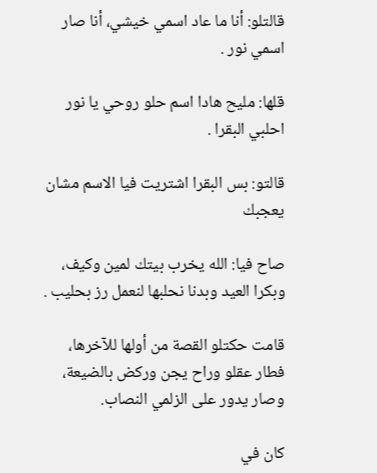قالتلو: أنا ما عاد اسمي خيشي، أنا صار اسمي نور .

قلها: مليح هادا اسم حلو روحي يا نور احلبي البقرا .

قالتو: بس البقرا اشتريت فيا الاسم مشان يعجبك

صاح فيا: الله يخرب بيتك لمين وكيف، وبكرا العيد وبدنا نحلبها لنعمل رز بحليب .

قامت حكتلو القصة من أولها للآخرها، فطار عقلو وراح يجن وركض بالضيعة، وصار يدور على الزلمي النصاب.

كان في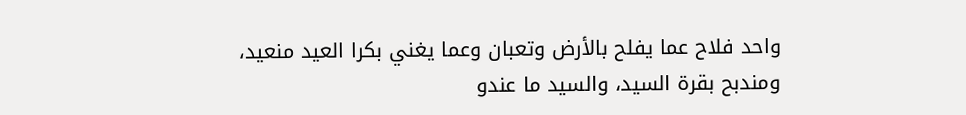واحد فلاح عما يفلح بالأرض وتعبان وعما يغني بكرا العيد منعيد، ومندبح بقرة السيد، والسيد ما عندو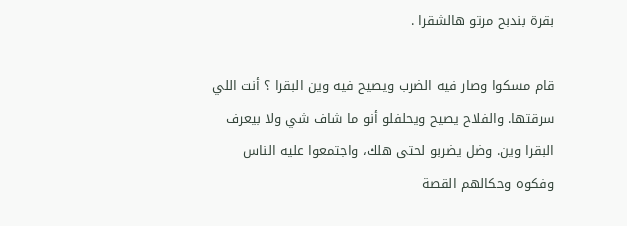بقرة بندبح مرتو هالشقرا .

قام مسكوا وصار فيه الضرب ويصيح فيه وين البقرا ؟ أنت اللي سرقتها. والفلاح يصيح ويحلفلو أنو ما شاف شي ولا بيعرف البقرا وين. وضل يضربو لحتى هلك، واجتمعوا عليه الناس وفكوه وحكالهم القصة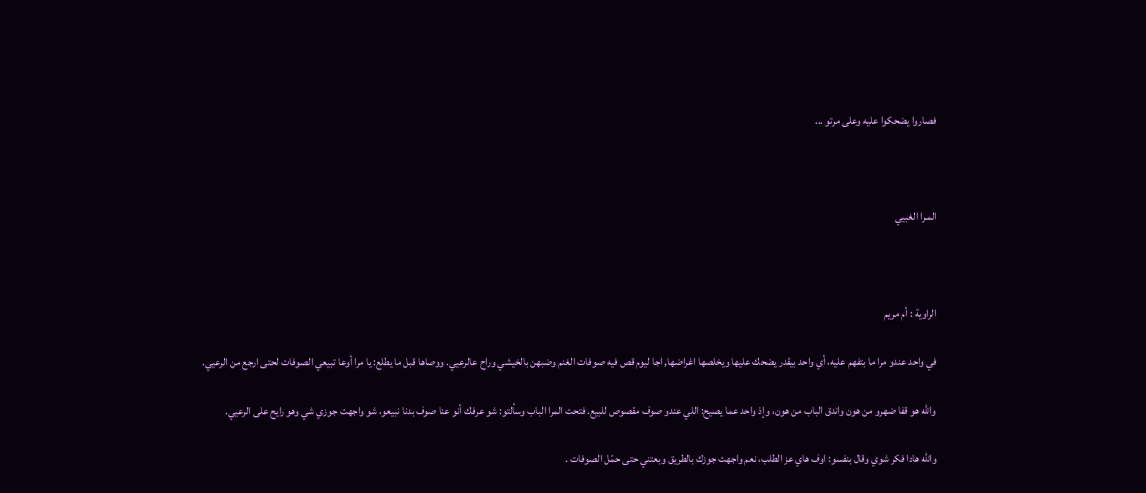فصاروا يضحكوا عليه وعلى مرتو ...



المـرا الغبيي



الراوية : أم مريم

في واحد عندو مرا ما بتفهم عليه، أي واحد بيقدر يضحك عليها ويخلصها اغراضها, اجا ليوم قص فيه صوفات الغنم وضبهن بالخيشي وراح عالرعيي. ووصاها قبل ما يطلع: يا مرا أوعا تبيعي الصوفات لحتى ارجع من الرعيي.

والله هو قفا ضهرو من هون واندق الباب من هون، وإذ واحد عما يصيح: اللي عندو صوف مقصوص للبيع. فتحت المرا الباب وسألتو: شو عرفك أنو عنا صوف بدنا نبيعو، شو واجهت جوزي شي وهو رايح على الرعيي.

والله هادا فكر شوي وقال بنفسو: اوف هاي عز الطلب، نعم واجهت جوزك بالطريق وبعتني حتى حمّل الصوفات .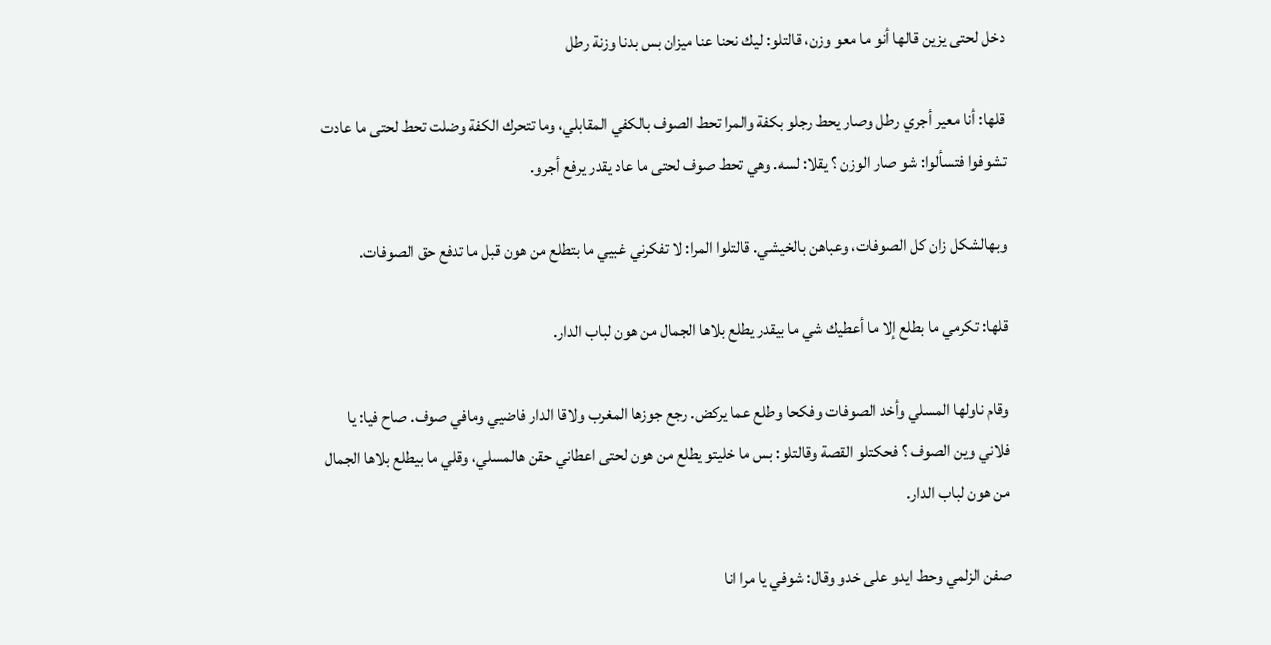دخل لحتى يزين قالها أنو ما معو وزن، قالتلو: ليك نحنا عنا ميزان بس بدنا وزنة رطل

قلها: أنا معير أجري رطل وصار يحط رجلو بكفة والمرا تحط الصوف بالكفي المقابلي، وما تتحرك الكفة وضلت تحط لحتى ما عادت تشوفوا فتسألوا: شو صار الوزن ؟ يقلا: لسه. وهي تحط صوف لحتى ما عاد يقدر يرفع أجرو.

وبهالشكل زان كل الصوفات، وعباهن بالخيشي. قالتلوا المرا: لا تفكرني غبيي ما بتطلع من هون قبل ما تدفع حق الصوفات.

قلها: تكرمي ما بطلع إلا ما أعطيك شي ما بيقدر يطلع بلاها الجمال من هون لباب الدار.

وقام ناولها المسلي وأخد الصوفات وفكحا وطلع عما يركض. رجع جوزها المغرب ولاقا الدار فاضيي ومافي صوف. صاح فيا: يا فلاني وين الصوف ؟ فحكتلو القصة وقالتلو: بس ما خليتو يطلع من هون لحتى اعطاني حقن هالمسلي، وقلي ما بيطلع بلاها الجمال من هون لباب الدار.

صفن الزلمي وحط ايدو على خدو وقال: شوفي يا مرا انا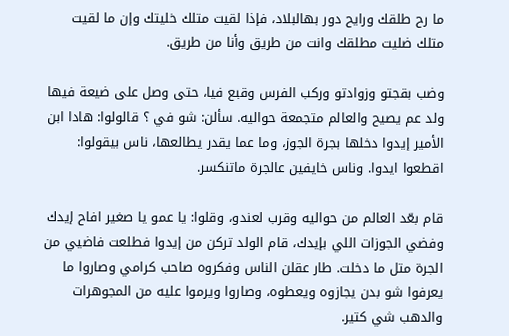ما رح طلقك ورايح دور بهالبلاد، فإذا لقيت متلك خليتك وإن ما لقيت متلك ضليت مطلقك وانت من طريق وأنا من طريق.

وضب بقجتو وزوادتو وركب الفرس وقبع فيا، حتى وصل على ضيعة فيها ولد عم يصيح والعالم متجمعة حواليه. سألن: شو في ؟ قالولوا: هادا ابن الأمير إيدوا دخلها بجرة الجوز، وما عما يقدر يطالعها، ناس بيقولوا: اقطعوا ايدوا. وناس خايفين عالجرة ماتنكسر.

قام بعّد العالم من حواليه وقرب لعندو، وقلوا: يا عمو يا صغير افاح إيدك وفضي الجوزات اللي بإيدك، قام الولد تركن من إيدوا فطلعت فاضيي من الجرة متل ما دخلت. طار عقلن الناس وفكروه صاحب كرامي وصاروا ما يعرفوا شو بدن يجازوه ويعطوه، وصاروا ويرموا عليه من المجوهرات والدهب شي كتير.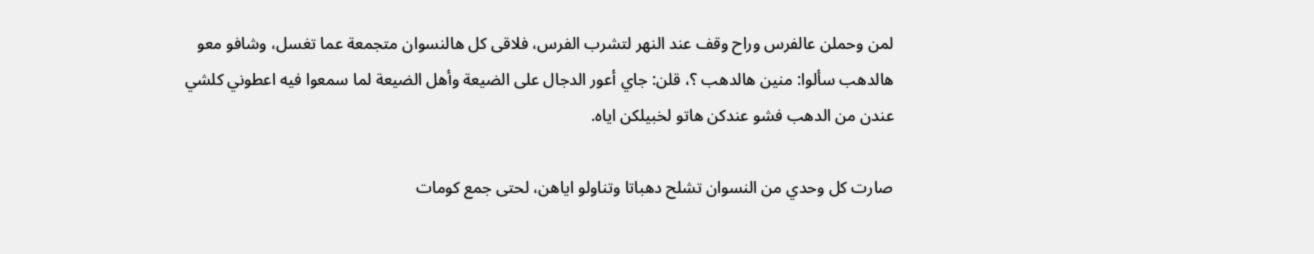لمن وحملن عالفرس وراح وقف عند النهر لتشرب الفرس، فلاقى كل هالنسوان متجمعة عما تغسل، وشافو معو هالدهب سألوا: منين هالدهب ؟، قلن: جاي أعور الدجال على الضيعة وأهل الضيعة لما سمعوا فيه اعطوني كلشي عندن من الدهب فشو عندكن هاتو لخبيلكن اياه.

صارت كل وحدي من النسوان تشلح دهباتا وتناولو اياهن، لحتى جمع كومات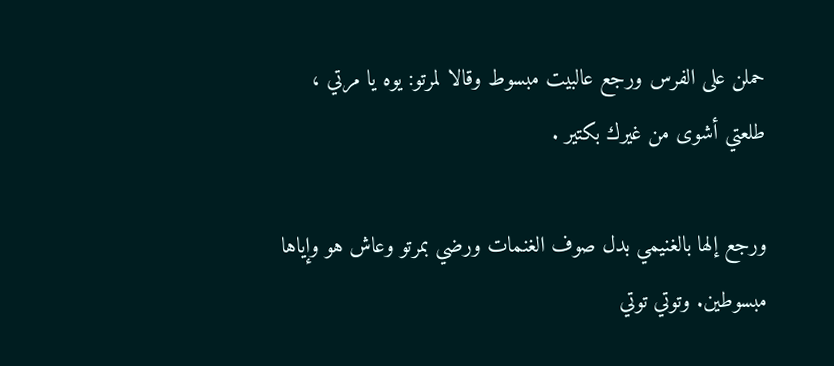حملن على الفرس ورجع عالبيت مبسوط وقالا لمرتو: يوه يا مرتي ، طلعتي أشوى من غيرك بكتير .

ورجع إلها بالغنيمي بدل صوف الغنمات ورضي بمرتو وعاش هو وإياها مبسوطين. وتوتي توتي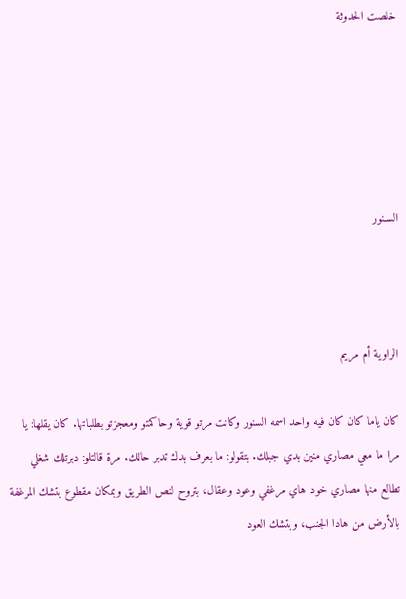خلصت الحدوثة





السـنور



الراوية أم مريم

كان ياما كان كان فيه واحد اسمه السنور وكانت مرتو قوية وحاكمتو ومعجزتو بطلباتها. كان يقلها: يا مرا ما معي مصاري منين بدي جبلك. بتقولو: ما بعرف بدك تدبر حالك. مرة قالتلو: دبرتلك شغلي تطالع منها مصاري خود هاي مرغفي وعود وعقال، بتروح لنص الطريق وبمكان مقطوع بتشك المرغفة بالأرض من هادا الجنب، وبتشك العود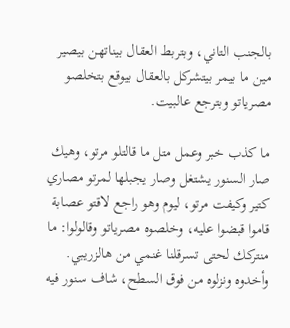بالجنب التاني، وبتربط العقال بيناتهن بيصير مين ما بيمر بيتشركل بالعقال بيوقع بتخلصو مصرياتو وبترجع عالبيت.

ما كذب خبر وعمل متل ما قالتلو مرتو، وهيك صار السنور يشتغل وصار يجبلها لمرتو مصاري كتير وكيفت مرتو، ليوم وهو راجع لاقتو عصابة قاموا قبضوا عليه، وخلصوه مصرياتو وقالولوا: ما منتركك لحتى تسرقلنا غنمي من هالزريبي. وأخدوه ونزلوه من فوق السطح، شاف سنور فيه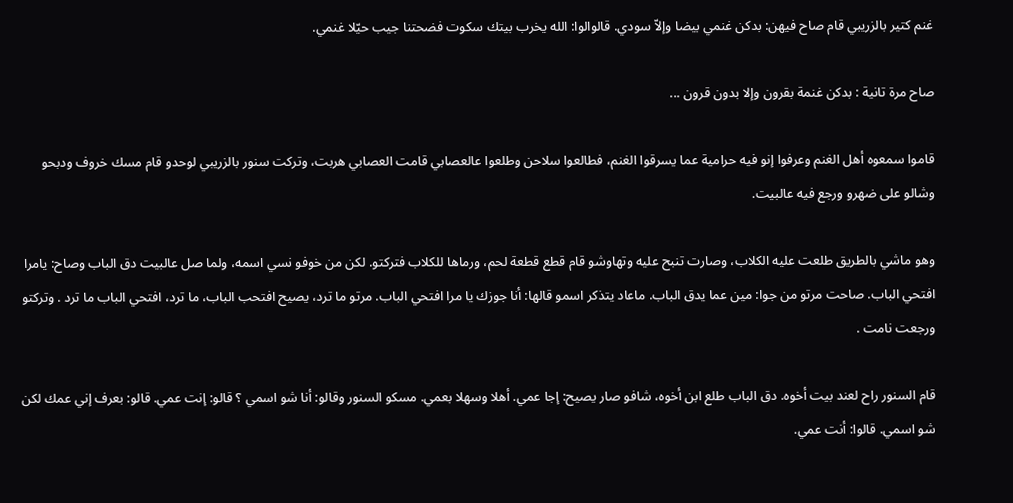غنم كتير بالزريبي قام صاح فيهن: بدكن غنمي بيضا وإلاّ سودي. قالوالوا: الله يخرب بيتك سكوت فضحتنا جيب حيّلا غنمي.

صاح مرة تانية : بدكن غنمة بقرون وإلا بدون قرون ...

قاموا سمعوه أهل الغنم وعرفوا إنو فيه حرامية عما يسرقوا الغنم، فطالعوا سلاحن وطلعوا عالعصابي قامت العصابي هربت، وتركت سنور بالزريبي لوحدو قام مسك خروف ودبحو وشالو على ضهرو ورجع فيه عالبيت.

وهو ماشي بالطريق طلعت عليه الكلاب، وصارت تنبح عليه وتهاوشو قام قطع قطعة لحم، ورماها للكلاب فتركتو. لكن من خوفو نسي اسمه، ولما صل عالبيت دق الباب وصاح: يامرا افتحي الباب. صاحت مرتو من جوا: مين عما يدق الباب. ماعاد يتذكر اسمو قالها: أنا جوزك يا مرا افتحي الباب. مرتو ما ترد، يصيح افتحب الباب، ما ترد، افتحي الباب ما ترد . وتركتو ورجعت نامت .

قام السنور راح لعند بيت أخوه. دق الباب طلع ابن أخوه، شافو صار يصيح: إجا عمي. أهلا وسهلا بعمي. مسكو السنور وقالو: أنا شو اسمي ؟ قالو: إنت عمي. قالو: بعرف إني عمك لكن شو اسمي. قالوا: أنت عمي.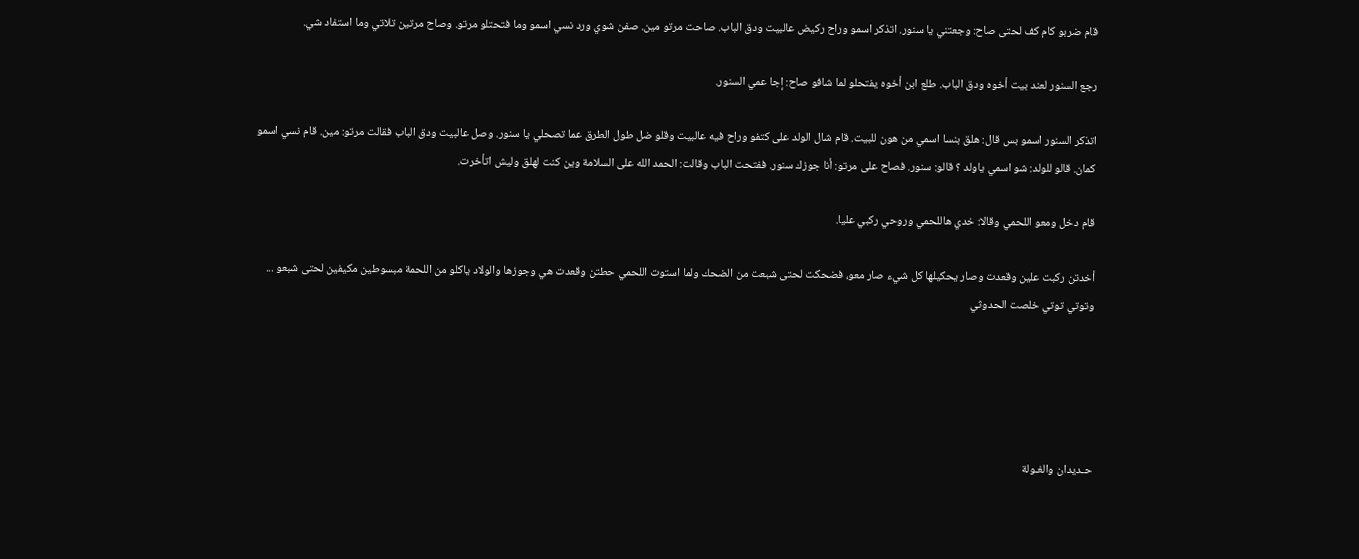قام ضربو كام كف لحتى صاح: وجعتني يا سنور. اتذكر اسمو وراح ركيض عالبيت ودق الباب. صاحت مرتو مين. صفن شوي ورد نسي اسمو وما فتحتلو مرتو. وصاح مرتين تلاتي وما استفاد شي.

رجع السنور لعند بيت أخوه ودق الباب. طلع ابن أخوه يفتحلو لما شافو صاح: إجا عمي السنور.

اتذكر السنور اسمو بس قال: هلق بنسا اسمي من هون للبيت. قام شال الولد على كتفو وراح فيه عالبيت وقلو ضل طول الطرق عما تصحلي يا سنور. وصل عالبيت ودق الباب فقالت مرتو: مين. قام نسي اسمو كمان. قالو للولد: شو اسمي ياولد ؟ قالو: سنور. فصاح على مرتو: أنا جوزك سنور. ففتحت الباب وقالت: الحمد الله على السلامة وين كنت لهلق وليش اتأخرت.

قام دخل ومعو اللحمي وقالا: خدي هاللحمي وروحي ركبي عليا.

أخدتن ركبت علين وقعدت وصار يحكيلها كل شيء صار معو، فضحكت لحتى شبعت من الضحك ولما استوت اللحمي حطتن وقعدت هي وجوزها والولاد ياكلو من اللحمة مبسوطين مكيفين لحتى شبعو ... وتوتي توتي خلصت الحدوثي





حـديدان والغـولة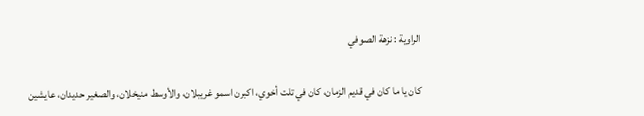الراوية : نزهة الصوفي

كان يا ما كان في قديم الزمان، كان في تلت أخوي، اكبرن اسمو غريبلان، والأوسط منيخلان، والصغير حديدان، عايشين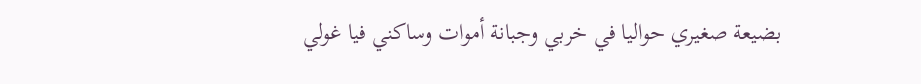بضيعة صغيري حواليا في خربي وجبانة أموات وساكني فيا غولي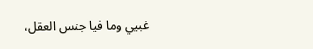غبيي وما فيا جنس العقل،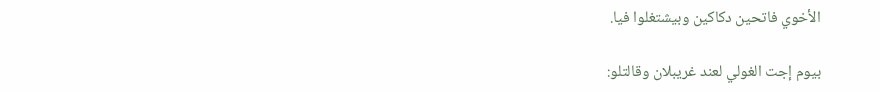الأخوي فاتحين دكاكين وبيشتغلوا فيا.

بيوم إجت الغولي لعند غريبلان وقالتلو: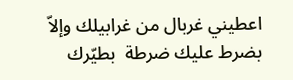اعطيني غربال من غرابيلك وإلاّ بضرط عليك ضرطة  بطيّرك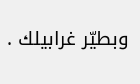وبطيّر غرابيلك .